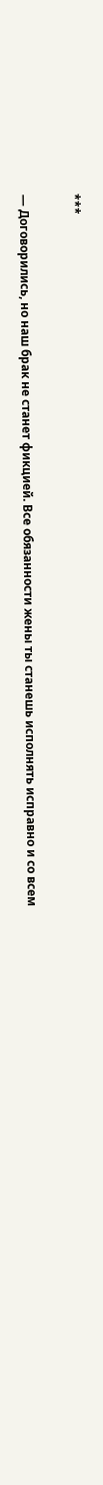***

— Договорились, но наш брак не станет фикцией. Все обязанности жены ты станешь исполнять исправно и со всем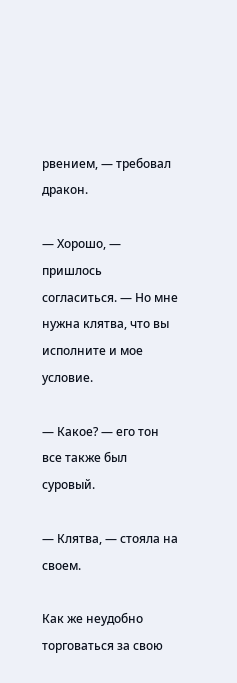рвением, — требовал дракон.

— Хорошо, — пришлось согласиться. — Но мне нужна клятва, что вы исполните и мое условие.

— Какое? — его тон все также был суровый.

— Клятва, — стояла на своем.

Как же неудобно торговаться за свою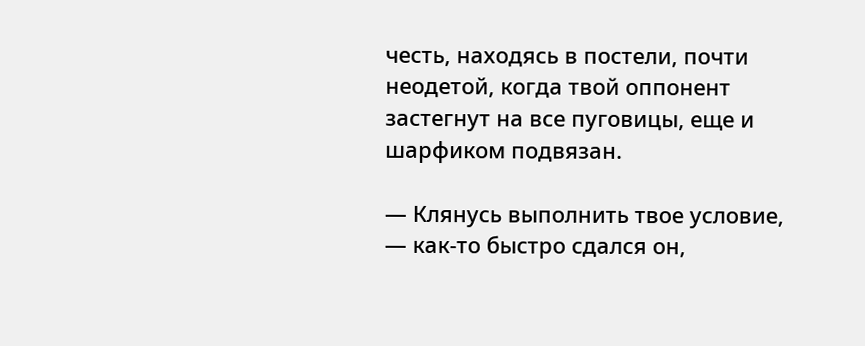честь, находясь в постели, почти неодетой, когда твой оппонент застегнут на все пуговицы, еще и шарфиком подвязан.

— Клянусь выполнить твое условие, — как-то быстро сдался он,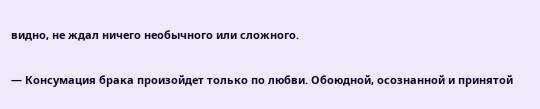видно, не ждал ничего необычного или сложного.

— Консумация брака произойдет только по любви. Обоюдной, осознанной и принятой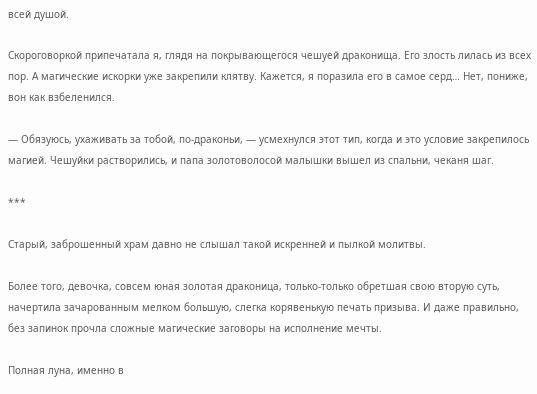всей душой.

Скороговоркой припечатала я, глядя на покрывающегося чешуей драконища. Его злость лилась из всех пор. А магические искорки уже закрепили клятву. Кажется, я поразила его в самое серд… Нет, пониже, вон как взбеленился.

— Обязуюсь, ухаживать за тобой, по-драконьи, — усмехнулся этот тип, когда и это условие закрепилось магией. Чешуйки растворились, и папа золотоволосой малышки вышел из спальни, чеканя шаг.

***

Старый, заброшенный храм давно не слышал такой искренней и пылкой молитвы.

Более того, девочка, совсем юная золотая драконица, только-только обретшая свою вторую суть, начертила зачарованным мелком большую, слегка корявенькую печать призыва. И даже правильно, без запинок прочла сложные магические заговоры на исполнение мечты.

Полная луна, именно в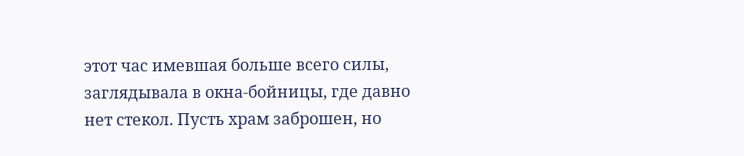этот час имевшая больше всего силы, заглядывала в окна-бойницы, где давно нет стекол. Пусть храм заброшен, но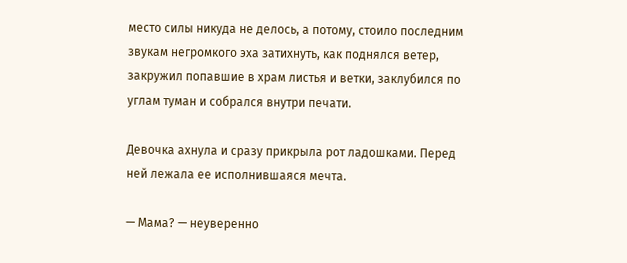место силы никуда не делось, а потому, стоило последним звукам негромкого эха затихнуть, как поднялся ветер, закружил попавшие в храм листья и ветки, заклубился по углам туман и собрался внутри печати.

Девочка ахнула и сразу прикрыла рот ладошками. Перед ней лежала ее исполнившаяся мечта.

— Мама? — неуверенно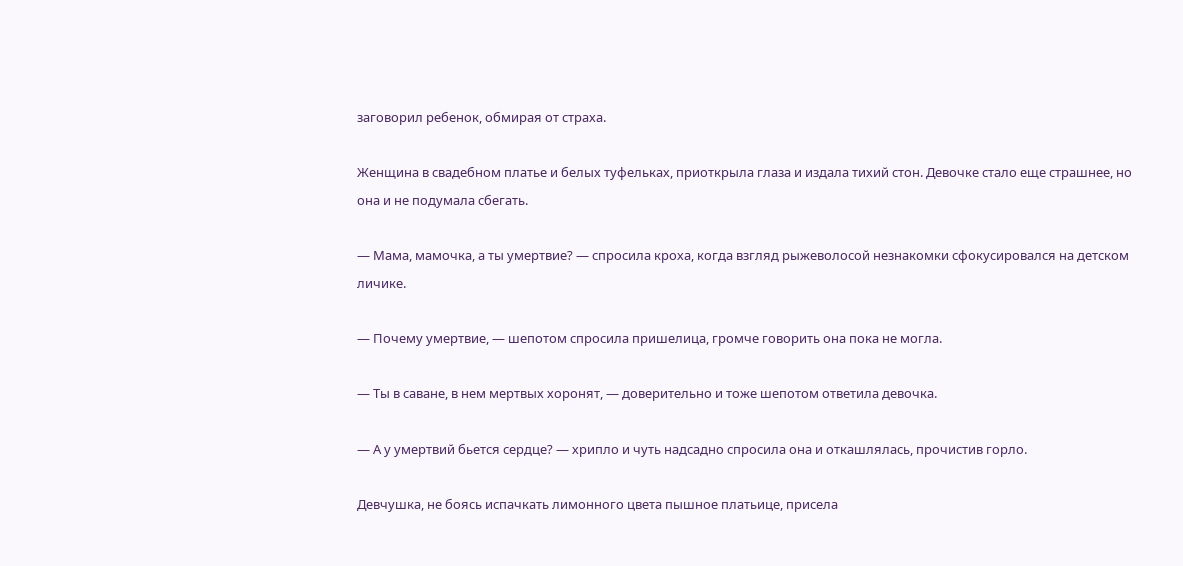заговорил ребенок, обмирая от страха.

Женщина в свадебном платье и белых туфельках, приоткрыла глаза и издала тихий стон. Девочке стало еще страшнее, но она и не подумала сбегать.

— Мама, мамочка, а ты умертвие? — спросила кроха, когда взгляд рыжеволосой незнакомки сфокусировался на детском личике.

— Почему умертвие, — шепотом спросила пришелица, громче говорить она пока не могла.

— Ты в саване, в нем мертвых хоронят, — доверительно и тоже шепотом ответила девочка.

— А у умертвий бьется сердце? — хрипло и чуть надсадно спросила она и откашлялась, прочистив горло.

Девчушка, не боясь испачкать лимонного цвета пышное платьице, присела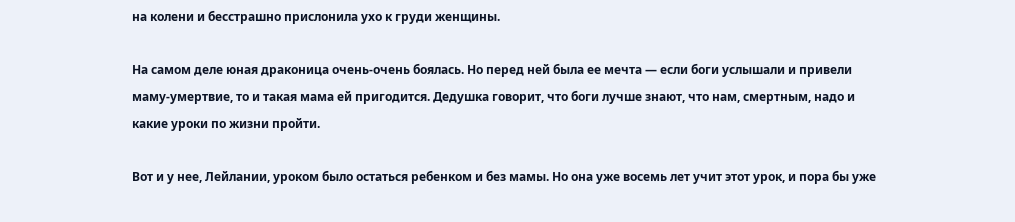на колени и бесстрашно прислонила ухо к груди женщины.

На самом деле юная драконица очень-очень боялась. Но перед ней была ее мечта — если боги услышали и привели маму-умертвие, то и такая мама ей пригодится. Дедушка говорит, что боги лучше знают, что нам, смертным, надо и какие уроки по жизни пройти.

Вот и у нее, Лейлании, уроком было остаться ребенком и без мамы. Но она уже восемь лет учит этот урок, и пора бы уже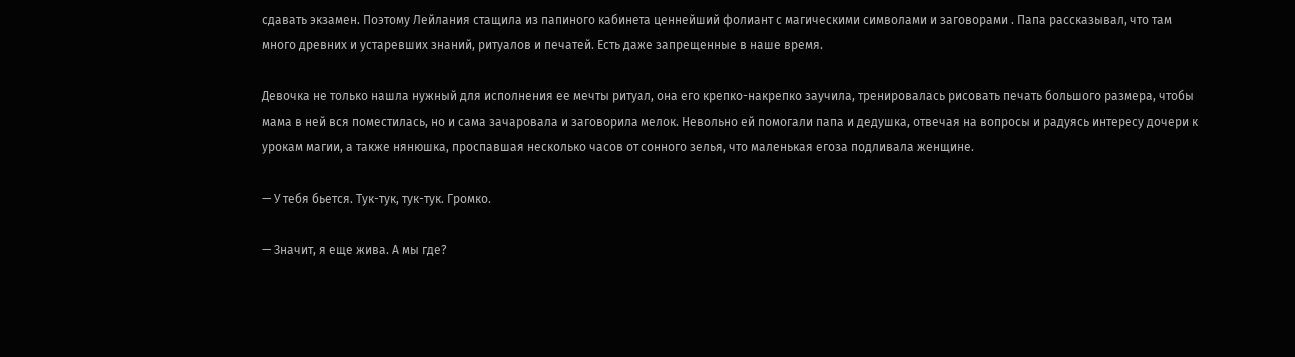сдавать экзамен. Поэтому Лейлания стащила из папиного кабинета ценнейший фолиант с магическими символами и заговорами . Папа рассказывал, что там много древних и устаревших знаний, ритуалов и печатей. Есть даже запрещенные в наше время.

Девочка не только нашла нужный для исполнения ее мечты ритуал, она его крепко-накрепко заучила, тренировалась рисовать печать большого размера, чтобы мама в ней вся поместилась, но и сама зачаровала и заговорила мелок. Невольно ей помогали папа и дедушка, отвечая на вопросы и радуясь интересу дочери к урокам магии, а также нянюшка, проспавшая несколько часов от сонного зелья, что маленькая егоза подливала женщине.

— У тебя бьется. Тук-тук, тук-тук. Громко.

— Значит, я еще жива. А мы где?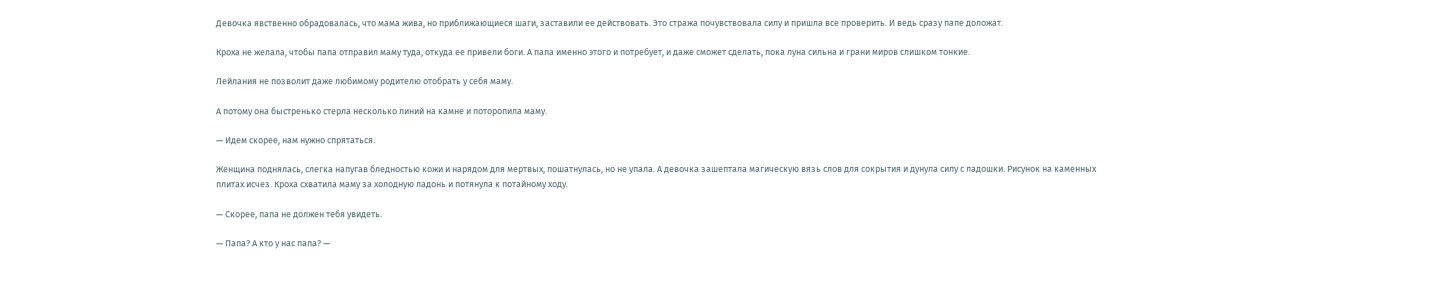Девочка явственно обрадовалась, что мама жива, но приближающиеся шаги, заставили ее действовать. Это стража почувствовала силу и пришла все проверить. И ведь сразу папе доложат.

Кроха не желала, чтобы папа отправил маму туда, откуда ее привели боги. А папа именно этого и потребует, и даже сможет сделать, пока луна сильна и грани миров слишком тонкие.

Лейлания не позволит даже любимому родителю отобрать у себя маму.

А потому она быстренько стерла несколько линий на камне и поторопила маму.

— Идем скорее, нам нужно спрятаться.

Женщина поднялась, слегка напугав бледностью кожи и нарядом для мертвых, пошатнулась, но не упала. А девочка зашептала магическую вязь слов для сокрытия и дунула силу с ладошки. Рисунок на каменных плитах исчез. Кроха схватила маму за холодную ладонь и потянула к потайному ходу.

— Скорее, папа не должен тебя увидеть.

— Папа? А кто у нас папа? —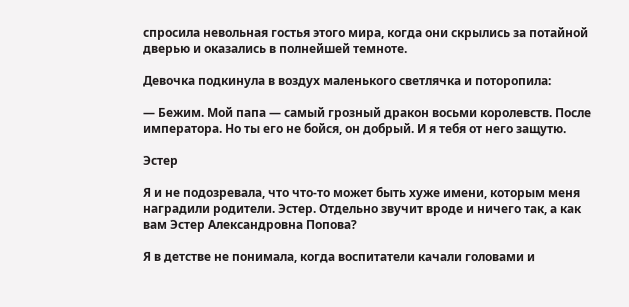спросила невольная гостья этого мира, когда они скрылись за потайной дверью и оказались в полнейшей темноте.

Девочка подкинула в воздух маленького светлячка и поторопила:

— Бежим. Мой папа — самый грозный дракон восьми королевств. После императора. Но ты его не бойся, он добрый. И я тебя от него защутю.

Эстер

Я и не подозревала, что что-то может быть хуже имени, которым меня наградили родители. Эстер. Отдельно звучит вроде и ничего так, а как вам Эстер Александровна Попова?

Я в детстве не понимала, когда воспитатели качали головами и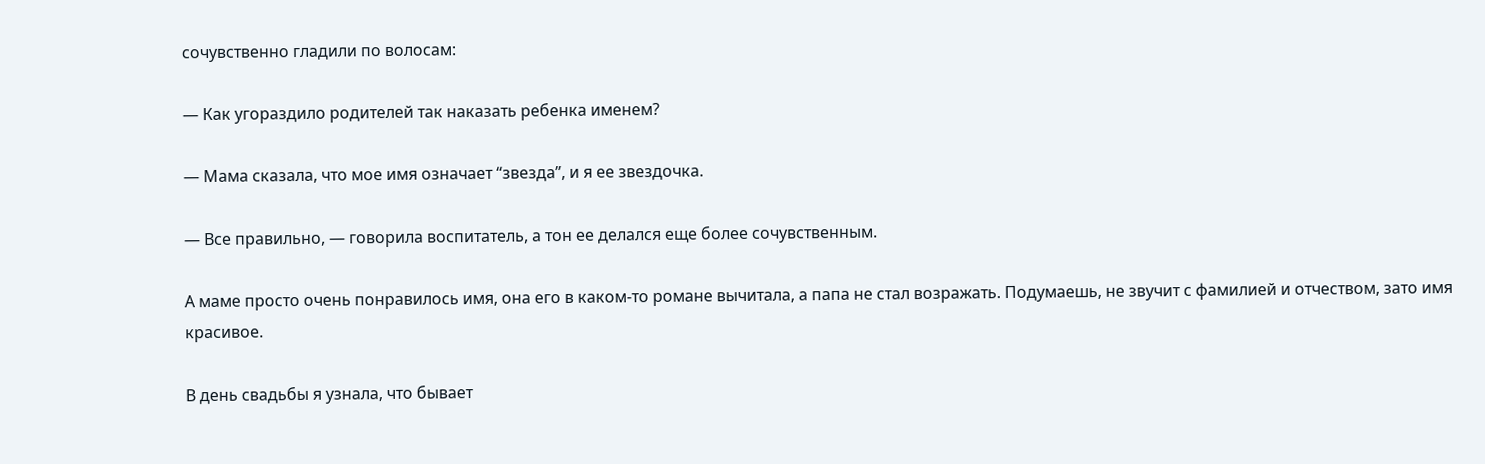сочувственно гладили по волосам:

— Как угораздило родителей так наказать ребенка именем?

— Мама сказала, что мое имя означает “звезда”, и я ее звездочка.

— Все правильно, — говорила воспитатель, а тон ее делался еще более сочувственным.

А маме просто очень понравилось имя, она его в каком-то романе вычитала, а папа не стал возражать. Подумаешь, не звучит с фамилией и отчеством, зато имя красивое.

В день свадьбы я узнала, что бывает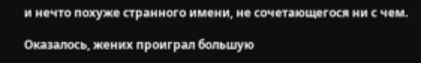и нечто похуже странного имени, не сочетающегося ни с чем.

Оказалось, жених проиграл большую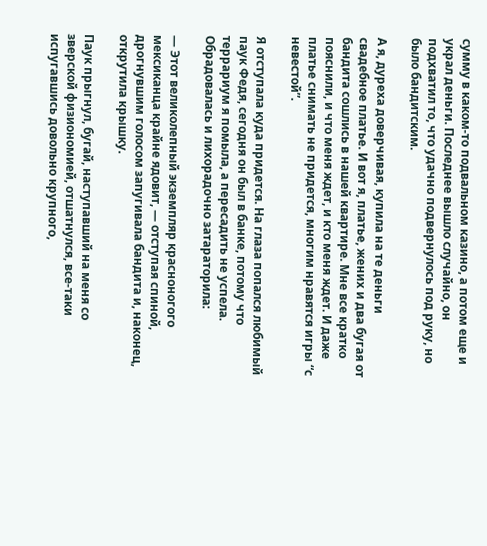сумму в каком-то подвальном казино, а потом еще и украл деньги. Последнее вышло случайно, он подхватил то, что удачно подвернулось под руку, но было бандитским.

А я, дуреха доверчивая, купила на те деньги свадебное платье. И вот я, платье, жених и два бугая от бандита сошлись в нашей квартире. Мне все кратко пояснили, и что меня ждет, и кто меня ждет. И даже платье снимать не придется, многим нравятся игры “с невестой”.

Я отступала куда придется. На глаза попался любимый паук Федя, сегодня он был в банке, потому что террариум я помыла, а пересадить не успела. Обрадовалась и лихорадочно затараторила:

— Этот великолепный экземпляр красноногого мексиканца крайне ядовит, — отступая спиной, дрогнувшим голосом запугивала бандита и, наконец, открутила крышку.

Паук прыгнул, бугай, наступавший на меня со зверской физиономией, отшатнулся, все-таки испугавшись довольно крупного,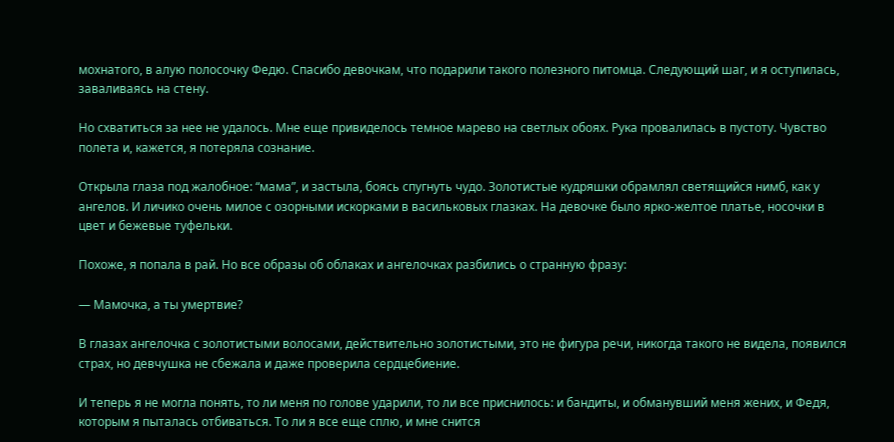мохнатого, в алую полосочку Федю. Спасибо девочкам, что подарили такого полезного питомца. Следующий шаг, и я оступилась, заваливаясь на стену.

Но схватиться за нее не удалось. Мне еще привиделось темное марево на светлых обоях. Рука провалилась в пустоту. Чувство полета и, кажется, я потеряла сознание.

Открыла глаза под жалобное: “мама”, и застыла, боясь спугнуть чудо. Золотистые кудряшки обрамлял светящийся нимб, как у ангелов. И личико очень милое с озорными искорками в васильковых глазках. На девочке было ярко-желтое платье, носочки в цвет и бежевые туфельки.

Похоже, я попала в рай. Но все образы об облаках и ангелочках разбились о странную фразу:

— Мамочка, а ты умертвие?

В глазах ангелочка с золотистыми волосами, действительно золотистыми, это не фигура речи, никогда такого не видела, появился страх, но девчушка не сбежала и даже проверила сердцебиение.

И теперь я не могла понять, то ли меня по голове ударили, то ли все приснилось: и бандиты, и обманувший меня жених, и Федя, которым я пыталась отбиваться. То ли я все еще сплю, и мне снится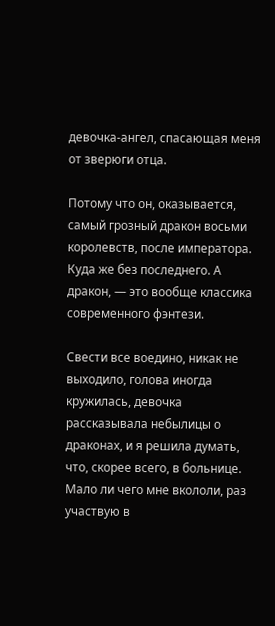девочка-ангел, спасающая меня от зверюги отца.

Потому что он, оказывается, самый грозный дракон восьми королевств, после императора. Куда же без последнего. А дракон, — это вообще классика современного фэнтези.

Свести все воедино, никак не выходило, голова иногда кружилась, девочка рассказывала небылицы о драконах, и я решила думать, что, скорее всего, в больнице. Мало ли чего мне вкололи, раз участвую в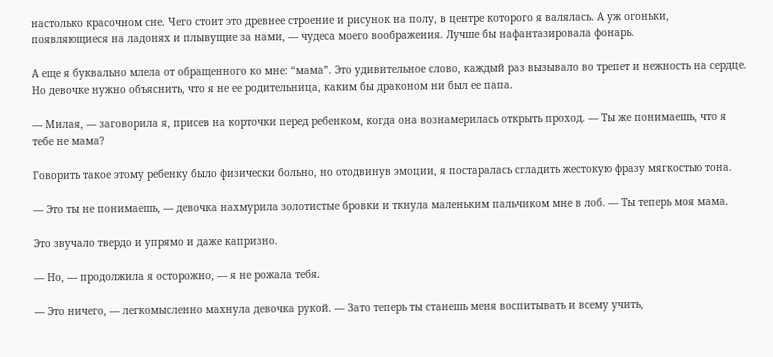настолько красочном сне. Чего стоит это древнее строение и рисунок на полу, в центре которого я валялась. А уж огоньки, появляющиеся на ладонях и плывущие за нами, — чудеса моего воображения. Лучше бы нафантазировала фонарь.

А еще я буквально млела от обращенного ко мне: “мама”. Это удивительное слово, каждый раз вызывало во трепет и нежность на сердце. Но девочке нужно объяснить, что я не ее родительница, каким бы драконом ни был ее папа.

— Милая, — заговорила я, присев на корточки перед ребенком, когда она вознамерилась открыть проход. — Ты же понимаешь, что я тебе не мама?

Говорить такое этому ребенку было физически больно, но отодвинув эмоции, я постаралась сгладить жестокую фразу мягкостью тона.

— Это ты не понимаешь, — девочка нахмурила золотистые бровки и ткнула маленьким пальчиком мне в лоб. — Ты теперь моя мама.

Это звучало твердо и упрямо и даже капризно.

— Но, — продолжила я осторожно, — я не рожала тебя.

— Это ничего, — легкомысленно махнула девочка рукой. — Зато теперь ты станешь меня воспитывать и всему учить,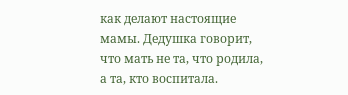как делают настоящие мамы. Дедушка говорит, что мать не та, что родила, а та, кто воспитала.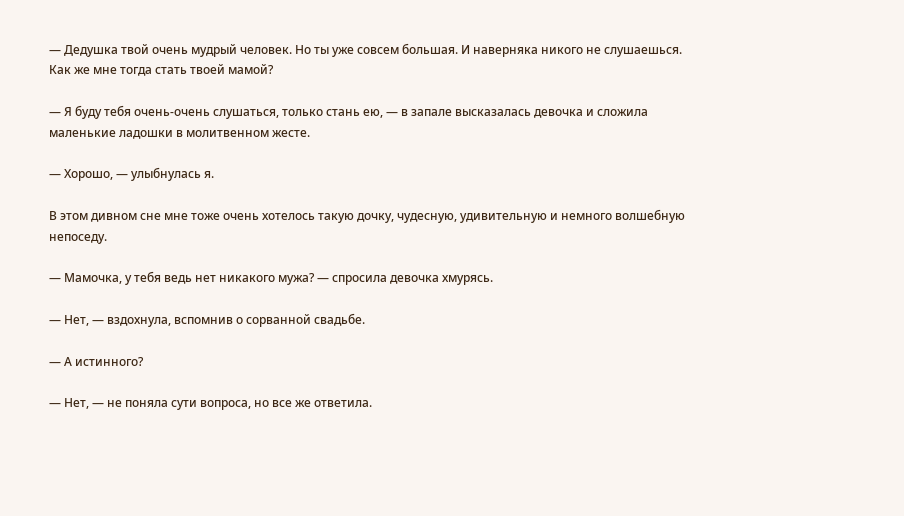— Дедушка твой очень мудрый человек. Но ты уже совсем большая. И наверняка никого не слушаешься. Как же мне тогда стать твоей мамой?

— Я буду тебя очень-очень слушаться, только стань ею, — в запале высказалась девочка и сложила маленькие ладошки в молитвенном жесте.

— Хорошо, — улыбнулась я.

В этом дивном сне мне тоже очень хотелось такую дочку, чудесную, удивительную и немного волшебную непоседу.

— Мамочка, у тебя ведь нет никакого мужа? — спросила девочка хмурясь.

— Нет, — вздохнула, вспомнив о сорванной свадьбе.

— А истинного?

— Нет, — не поняла сути вопроса, но все же ответила.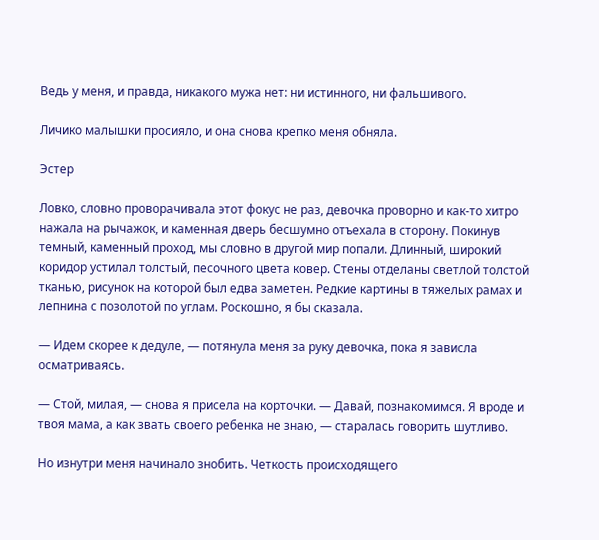Ведь у меня, и правда, никакого мужа нет: ни истинного, ни фальшивого.

Личико малышки просияло, и она снова крепко меня обняла.

Эстер

Ловко, словно проворачивала этот фокус не раз, девочка проворно и как-то хитро нажала на рычажок, и каменная дверь бесшумно отъехала в сторону. Покинув темный, каменный проход, мы словно в другой мир попали. Длинный, широкий коридор устилал толстый, песочного цвета ковер. Стены отделаны светлой толстой тканью, рисунок на которой был едва заметен. Редкие картины в тяжелых рамах и лепнина с позолотой по углам. Роскошно, я бы сказала.

— Идем скорее к дедуле, — потянула меня за руку девочка, пока я зависла осматриваясь.

— Стой, милая, — снова я присела на корточки. — Давай, познакомимся. Я вроде и твоя мама, а как звать своего ребенка не знаю, — старалась говорить шутливо.

Но изнутри меня начинало знобить. Четкость происходящего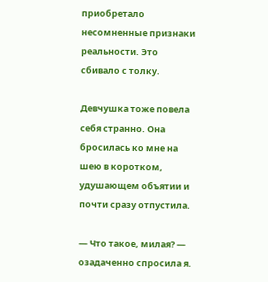приобретало несомненные признаки реальности. Это сбивало с толку.

Девчушка тоже повела себя странно. Она бросилась ко мне на шею в коротком, удушающем объятии и почти сразу отпустила.

— Что такое, милая? — озадаченно спросила я.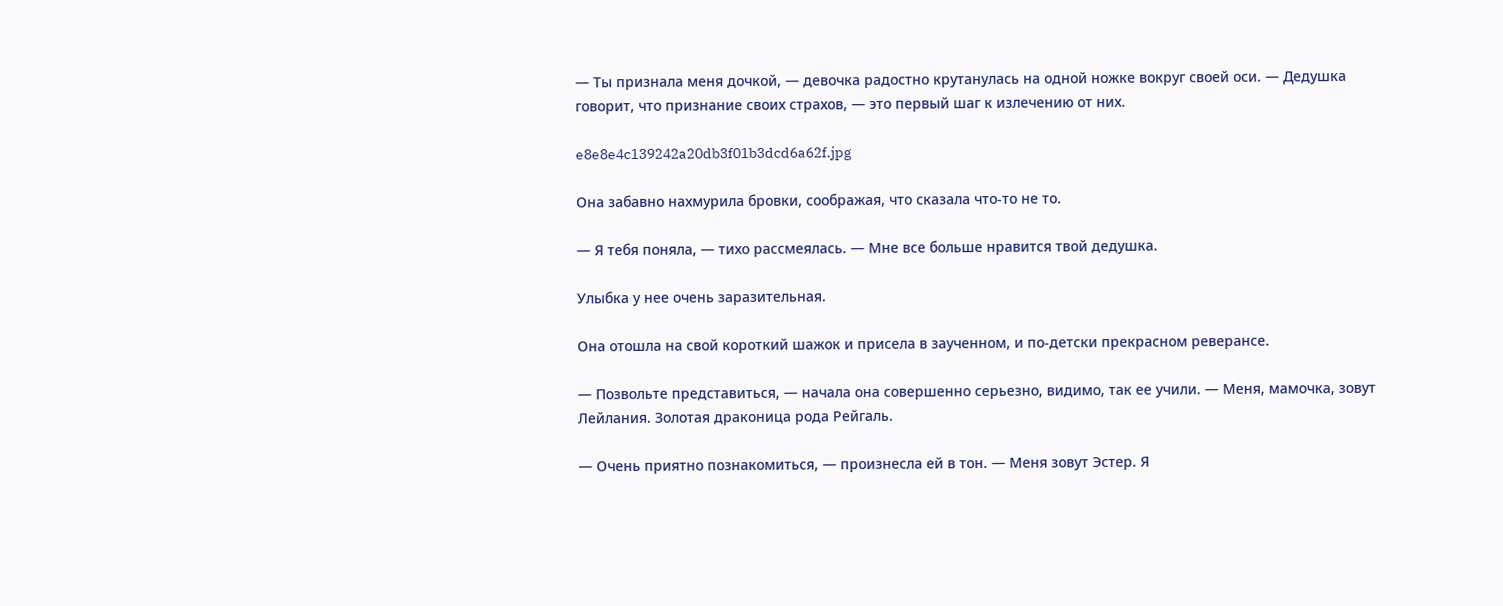— Ты признала меня дочкой, — девочка радостно крутанулась на одной ножке вокруг своей оси. — Дедушка говорит, что признание своих страхов, — это первый шаг к излечению от них.

e8e8e4c139242a20db3f01b3dcd6a62f.jpg

Она забавно нахмурила бровки, соображая, что сказала что-то не то.

— Я тебя поняла, — тихо рассмеялась. — Мне все больше нравится твой дедушка.

Улыбка у нее очень заразительная.

Она отошла на свой короткий шажок и присела в заученном, и по-детски прекрасном реверансе.

— Позвольте представиться, — начала она совершенно серьезно, видимо, так ее учили. — Меня, мамочка, зовут Лейлания. Золотая драконица рода Рейгаль.

— Очень приятно познакомиться, — произнесла ей в тон. — Меня зовут Эстер. Я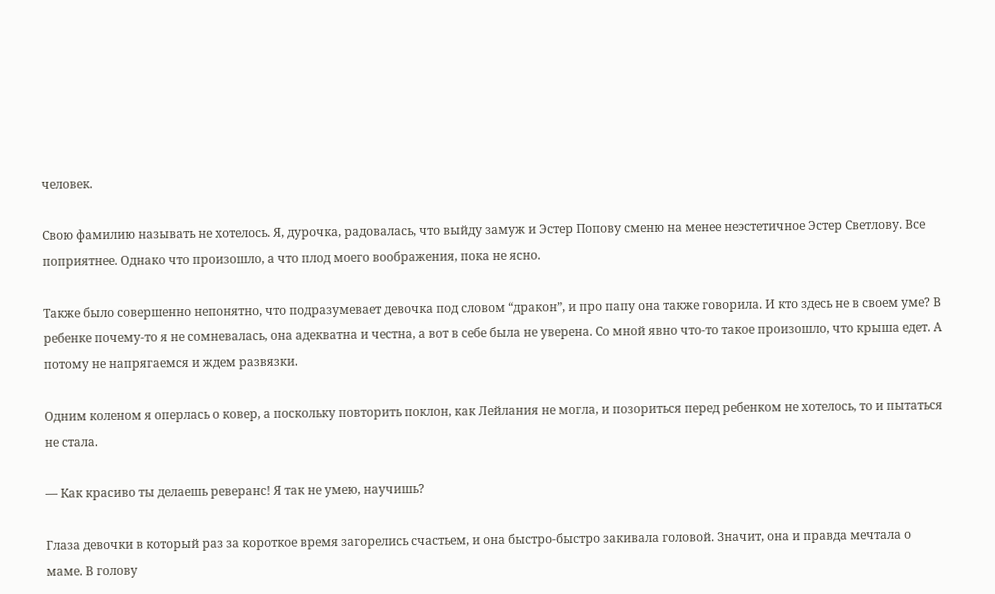человек.

Свою фамилию называть не хотелось. Я, дурочка, радовалась, что выйду замуж и Эстер Попову сменю на менее неэстетичное Эстер Светлову. Все поприятнее. Однако что произошло, а что плод моего воображения, пока не ясно.

Также было совершенно непонятно, что подразумевает девочка под словом “дракон”, и про папу она также говорила. И кто здесь не в своем уме? В ребенке почему-то я не сомневалась, она адекватна и честна, а вот в себе была не уверена. Со мной явно что-то такое произошло, что крыша едет. А потому не напрягаемся и ждем развязки.

Одним коленом я оперлась о ковер, а поскольку повторить поклон, как Лейлания не могла, и позориться перед ребенком не хотелось, то и пытаться не стала.

— Как красиво ты делаешь реверанс! Я так не умею, научишь?

Глаза девочки в который раз за короткое время загорелись счастьем, и она быстро-быстро закивала головой. Значит, она и правда мечтала о маме. В голову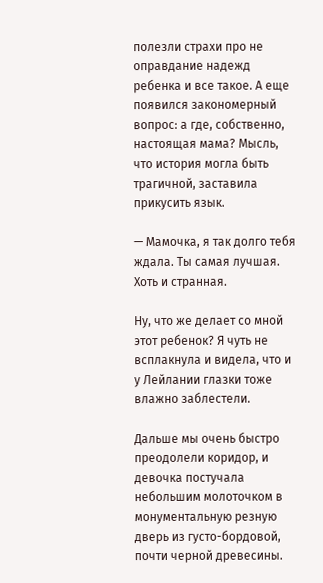полезли страхи про не оправдание надежд ребенка и все такое. А еще появился закономерный вопрос: а где, собственно, настоящая мама? Мысль, что история могла быть трагичной, заставила прикусить язык.

— Мамочка, я так долго тебя ждала. Ты самая лучшая. Хоть и странная.

Ну, что же делает со мной этот ребенок? Я чуть не всплакнула и видела, что и у Лейлании глазки тоже влажно заблестели.

Дальше мы очень быстро преодолели коридор, и девочка постучала небольшим молоточком в монументальную резную дверь из густо-бордовой, почти черной древесины.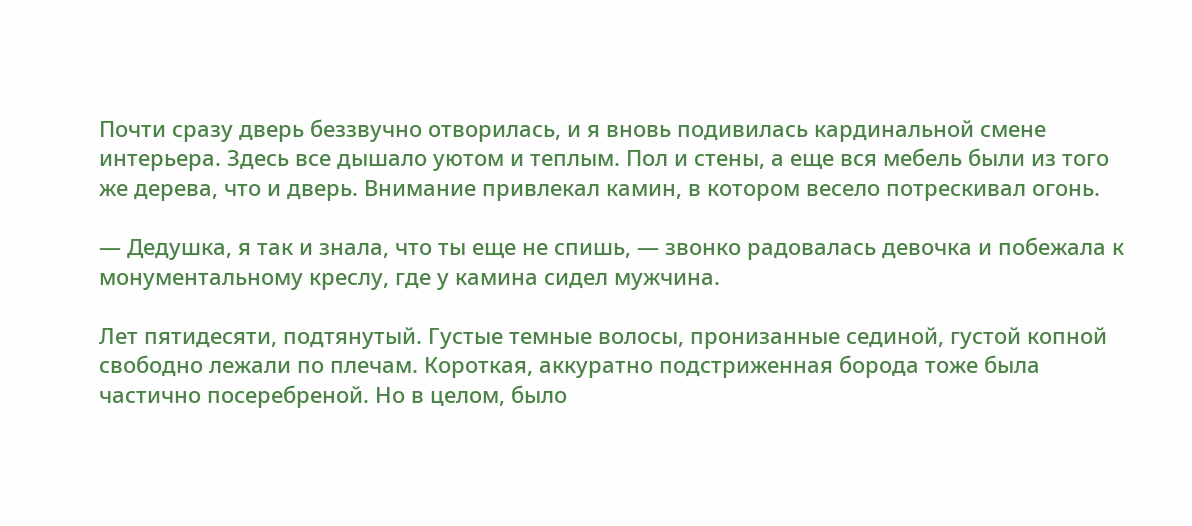Почти сразу дверь беззвучно отворилась, и я вновь подивилась кардинальной смене интерьера. Здесь все дышало уютом и теплым. Пол и стены, а еще вся мебель были из того же дерева, что и дверь. Внимание привлекал камин, в котором весело потрескивал огонь.

— Дедушка, я так и знала, что ты еще не спишь, — звонко радовалась девочка и побежала к монументальному креслу, где у камина сидел мужчина.

Лет пятидесяти, подтянутый. Густые темные волосы, пронизанные сединой, густой копной свободно лежали по плечам. Короткая, аккуратно подстриженная борода тоже была частично посеребреной. Но в целом, было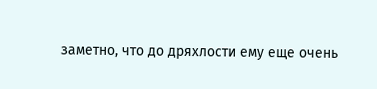заметно, что до дряхлости ему еще очень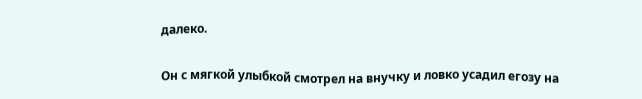далеко.

Он с мягкой улыбкой смотрел на внучку и ловко усадил егозу на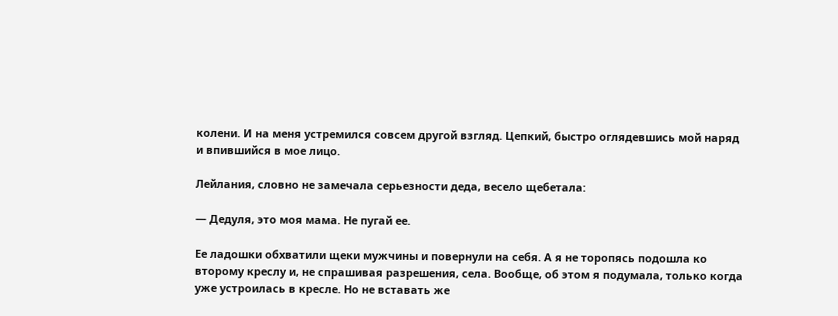колени. И на меня устремился совсем другой взгляд. Цепкий, быстро оглядевшись мой наряд и впившийся в мое лицо.

Лейлания, словно не замечала серьезности деда, весело щебетала:

— Дедуля, это моя мама. Не пугай ее.

Ее ладошки обхватили щеки мужчины и повернули на себя. А я не торопясь подошла ко второму креслу и, не спрашивая разрешения, села. Вообще, об этом я подумала, только когда уже устроилась в кресле. Но не вставать же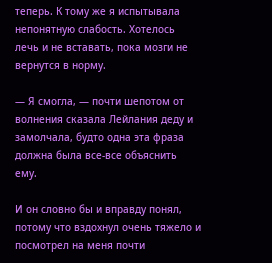теперь. К тому же я испытывала непонятную слабость. Хотелось лечь и не вставать, пока мозги не вернутся в норму.

— Я смогла, — почти шепотом от волнения сказала Лейлания деду и замолчала, будто одна эта фраза должна была все-все объяснить ему.

И он словно бы и вправду понял, потому что вздохнул очень тяжело и посмотрел на меня почти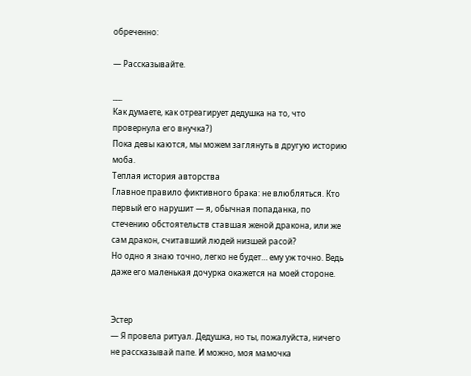обреченно:

— Рассказывайте.

___
Как думаете, как отреагирует дедушка на то, что провернула его внучка?)
Пока девы каются, мы можем заглянуть в другую историю моба.
Теплая история авторства
Главное правило фиктивного брака: не влюбляться. Кто первый его нарушит — я, обычная попаданка, по стечению обстоятельств ставшая женой дракона, или же сам дракон, считавший людей низшей расой?
Но одно я знаю точно, легко не будет… ему уж точно. Ведь даже его маленькая дочурка окажется на моей стороне.


Эстер
— Я провела ритуал. Дедушка, но ты, пожалуйста, ничего не рассказывай папе. И можно, моя мамочка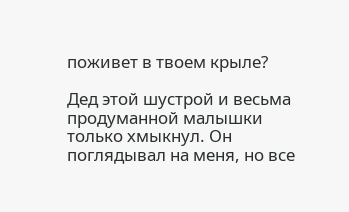поживет в твоем крыле?

Дед этой шустрой и весьма продуманной малышки только хмыкнул. Он поглядывал на меня, но все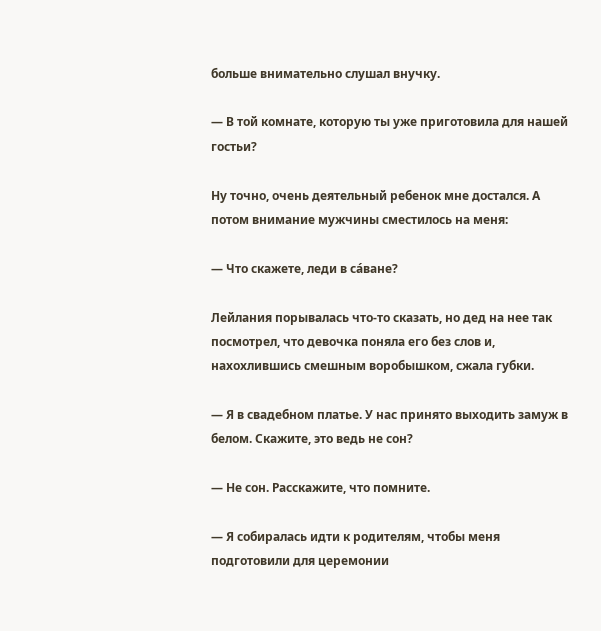больше внимательно слушал внучку.

— В той комнате, которую ты уже приготовила для нашей гостьи?

Ну точно, очень деятельный ребенок мне достался. А потом внимание мужчины сместилось на меня:

— Что скажете, леди в са́ване?

Лейлания порывалась что-то сказать, но дед на нее так посмотрел, что девочка поняла его без слов и, нахохлившись смешным воробышком, сжала губки.

— Я в свадебном платье. У нас принято выходить замуж в белом. Скажите, это ведь не сон?

— Не сон. Расскажите, что помните.

— Я собиралась идти к родителям, чтобы меня подготовили для церемонии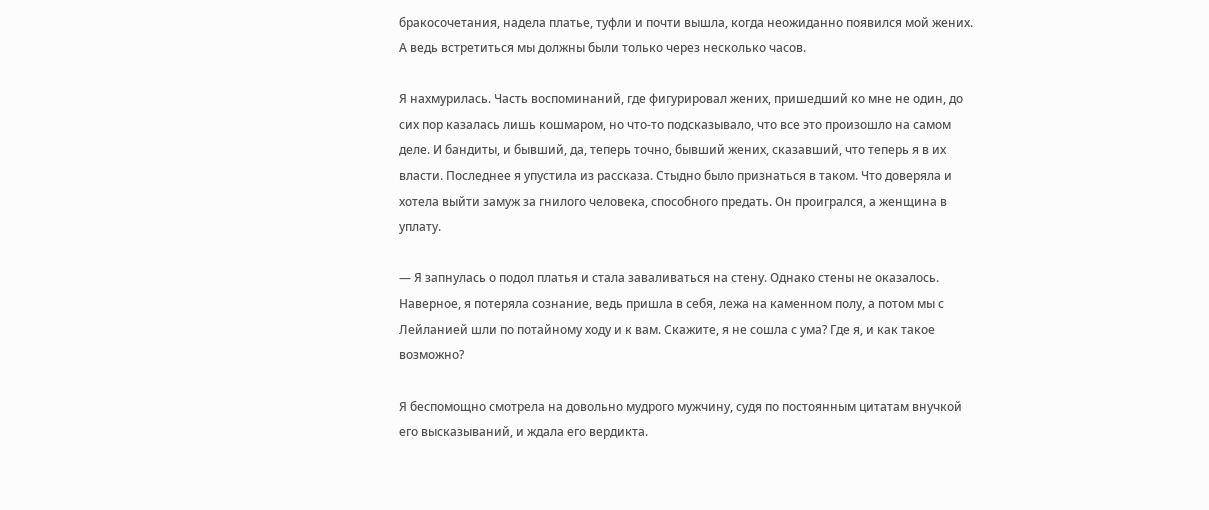бракосочетания, надела платье, туфли и почти вышла, когда неожиданно появился мой жених. А ведь встретиться мы должны были только через несколько часов.

Я нахмурилась. Часть воспоминаний, где фигурировал жених, пришедший ко мне не один, до сих пор казалась лишь кошмаром, но что-то подсказывало, что все это произошло на самом деле. И бандиты, и бывший, да, теперь точно, бывший жених, сказавший, что теперь я в их власти. Последнее я упустила из рассказа. Стыдно было признаться в таком. Что доверяла и хотела выйти замуж за гнилого человека, способного предать. Он проигрался, а женщина в уплату.

— Я запнулась о подол платья и стала заваливаться на стену. Однако стены не оказалось. Наверное, я потеряла сознание, ведь пришла в себя, лежа на каменном полу, а потом мы с Лейланией шли по потайному ходу и к вам. Скажите, я не сошла с ума? Где я, и как такое возможно?

Я беспомощно смотрела на довольно мудрого мужчину, судя по постоянным цитатам внучкой его высказываний, и ждала его вердикта.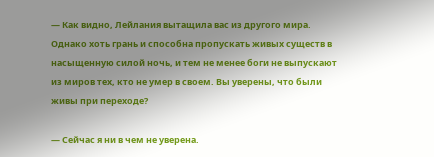— Как видно, Лейлания вытащила вас из другого мира. Однако хоть грань и способна пропускать живых существ в насыщенную силой ночь, и тем не менее боги не выпускают из миров тех, кто не умер в своем. Вы уверены, что были живы при переходе?

— Сейчас я ни в чем не уверена.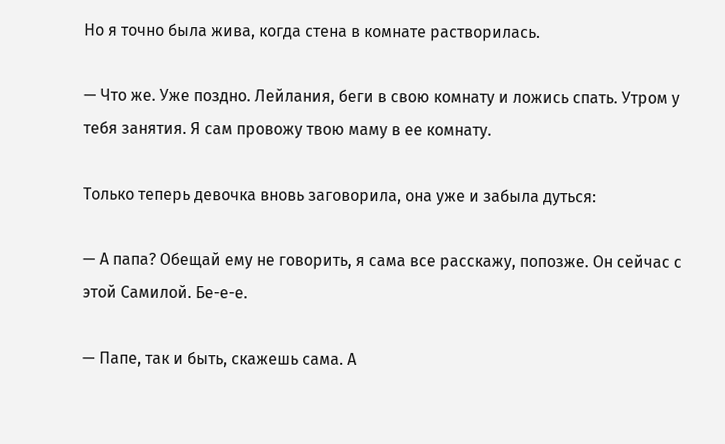Но я точно была жива, когда стена в комнате растворилась.

— Что же. Уже поздно. Лейлания, беги в свою комнату и ложись спать. Утром у тебя занятия. Я сам провожу твою маму в ее комнату.

Только теперь девочка вновь заговорила, она уже и забыла дуться:

— А папа? Обещай ему не говорить, я сама все расскажу, попозже. Он сейчас с этой Самилой. Бе-е-е.

— Папе, так и быть, скажешь сама. А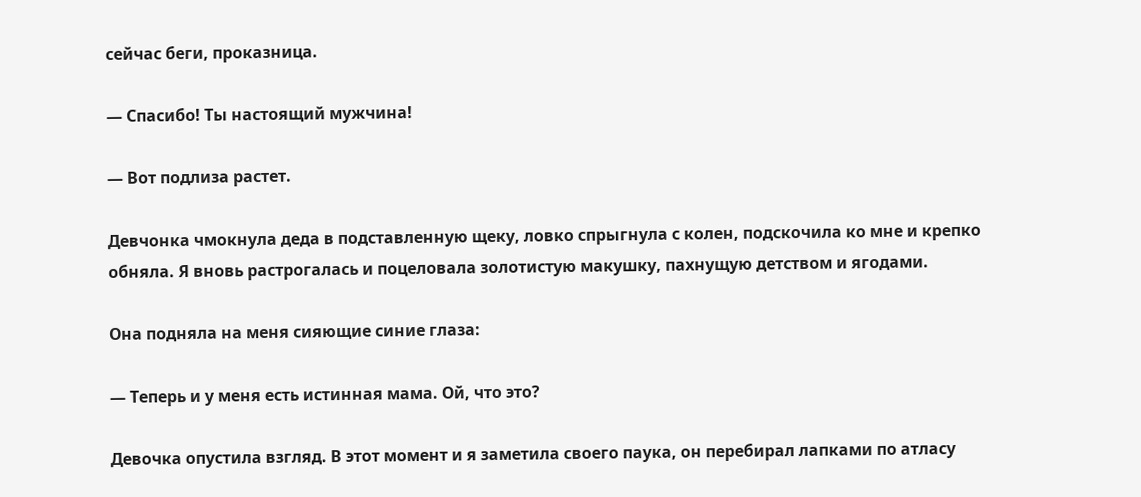сейчас беги, проказница.

— Спасибо! Ты настоящий мужчина!

— Вот подлиза растет.

Девчонка чмокнула деда в подставленную щеку, ловко спрыгнула с колен, подскочила ко мне и крепко обняла. Я вновь растрогалась и поцеловала золотистую макушку, пахнущую детством и ягодами.

Она подняла на меня сияющие синие глаза:

— Теперь и у меня есть истинная мама. Ой, что это?

Девочка опустила взгляд. В этот момент и я заметила своего паука, он перебирал лапками по атласу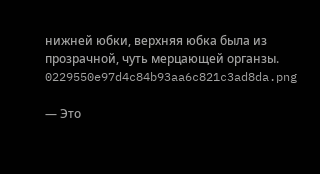нижней юбки, верхняя юбка была из прозрачной, чуть мерцающей органзы.
0229550e97d4c84b93aa6c821c3ad8da.png

— Это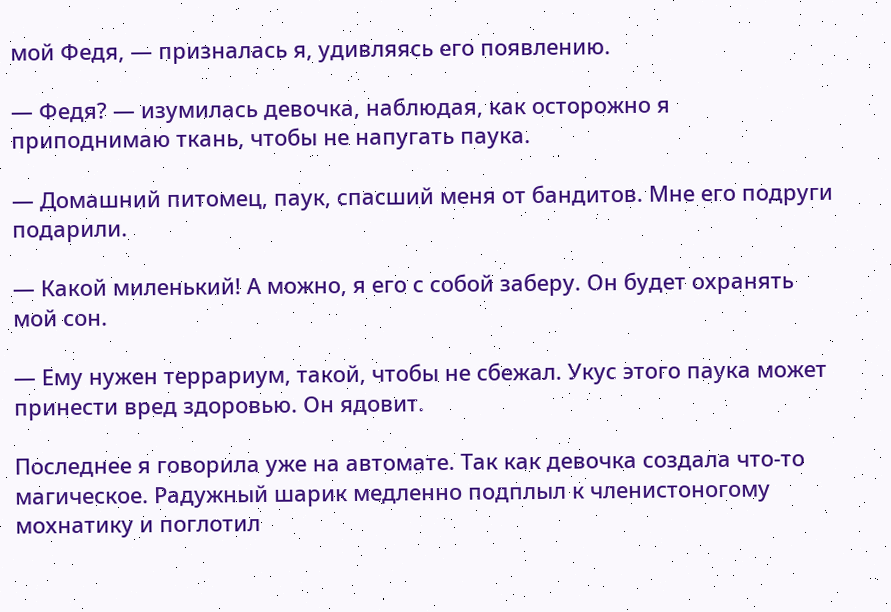мой Федя, — призналась я, удивляясь его появлению.

— Федя? — изумилась девочка, наблюдая, как осторожно я приподнимаю ткань, чтобы не напугать паука.

— Домашний питомец, паук, спасший меня от бандитов. Мне его подруги подарили.

— Какой миленький! А можно, я его с собой заберу. Он будет охранять мой сон.

— Ему нужен террариум, такой, чтобы не сбежал. Укус этого паука может принести вред здоровью. Он ядовит.

Последнее я говорила уже на автомате. Так как девочка создала что-то магическое. Радужный шарик медленно подплыл к членистоногому мохнатику и поглотил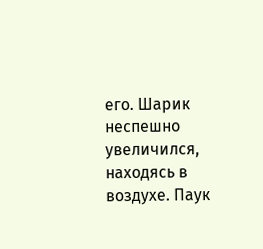его. Шарик неспешно увеличился, находясь в воздухе. Паук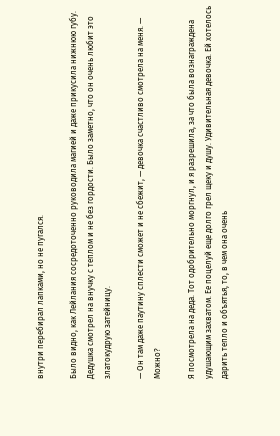внутри перебирал лапками, но не пугался.

Было видно, как Лейлания сосредоточенно руководила магией и даже прикусила нижнюю губу. Дедушка смотрел на внучку с теплом и не без гордости. Было заметно, что он очень любит это златокудрую затейницу.

— Он там даже паутину сплести сможет и не сбежит, — девочка счастливо смотрела на меня. — Можно?

Я посмотрела на деда. Тот одобрительно моргнул, и я разрешила, за что была вознаграждена удушающим захватом. Ее поцелуй еще долго грел щеку и душу. Удивительная девочка. Ей хотелось дарить тепло и объятья, то, в чем она очень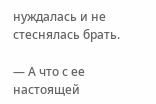нуждалась и не стеснялась брать.

— А что с ее настоящей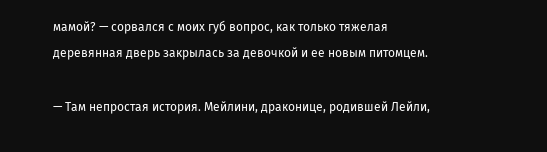мамой? — сорвался с моих губ вопрос, как только тяжелая деревянная дверь закрылась за девочкой и ее новым питомцем.

— Там непростая история. Мейлини, драконице, родившей Лейли,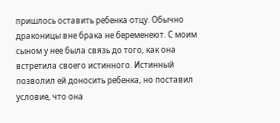пришлось оставить ребенка отцу. Обычно драконицы вне брака не беременеют. С моим сыном у нее была связь до того, как она встретила своего истинного. Истинный позволил ей доносить ребенка, но поставил условие, что она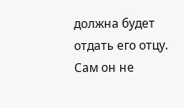должна будет отдать его отцу. Сам он не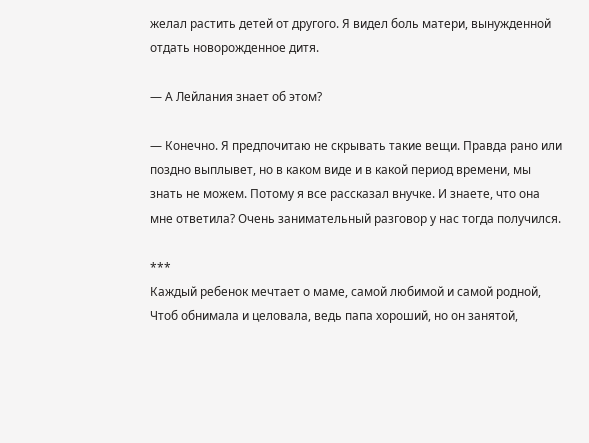желал растить детей от другого. Я видел боль матери, вынужденной отдать новорожденное дитя.

— А Лейлания знает об этом?

— Конечно. Я предпочитаю не скрывать такие вещи. Правда рано или поздно выплывет, но в каком виде и в какой период времени, мы знать не можем. Потому я все рассказал внучке. И знаете, что она мне ответила? Очень занимательный разговор у нас тогда получился.

***
Каждый ребенок мечтает о маме, самой любимой и самой родной,
Чтоб обнимала и целовала, ведь папа хороший, но он занятой,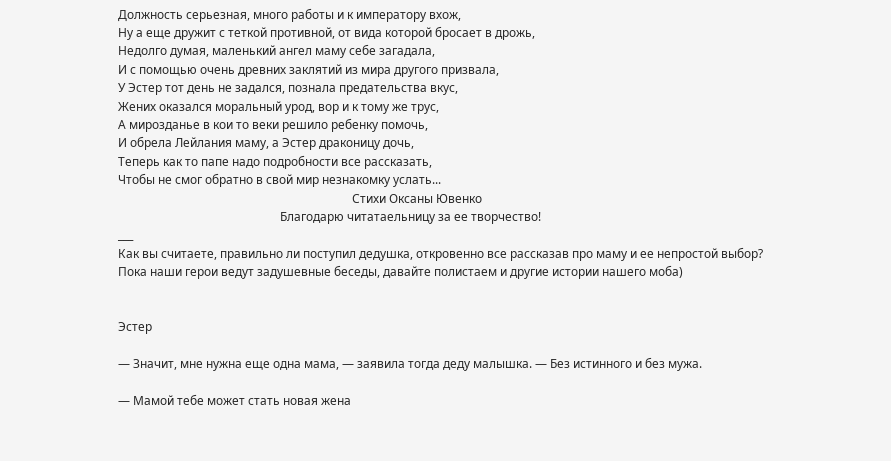Должность серьезная, много работы и к императору вхож,
Ну а еще дружит с теткой противной, от вида которой бросает в дрожь,
Недолго думая, маленький ангел маму себе загадала,
И с помощью очень древних заклятий из мира другого призвала,
У Эстер тот день не задался, познала предательства вкус,
Жених оказался моральный урод, вор и к тому же трус,
А мирозданье в кои то веки решило ребенку помочь,
И обрела Лейлания маму, а Эстер драконицу дочь,
Теперь как то папе надо подробности все рассказать,
Чтобы не смог обратно в свой мир незнакомку услать...
                                                                              Стихи Оксаны Ювенко
                                                      Благодарю читатаельницу за ее творчество!
___
Как вы считаете, правильно ли поступил дедушка, откровенно все рассказав про маму и ее непростой выбор?
Пока наши герои ведут задушевные беседы, давайте полистаем и другие истории нашего моба)


Эстер

— Значит, мне нужна еще одна мама, — заявила тогда деду малышка. — Без истинного и без мужа.

— Мамой тебе может стать новая жена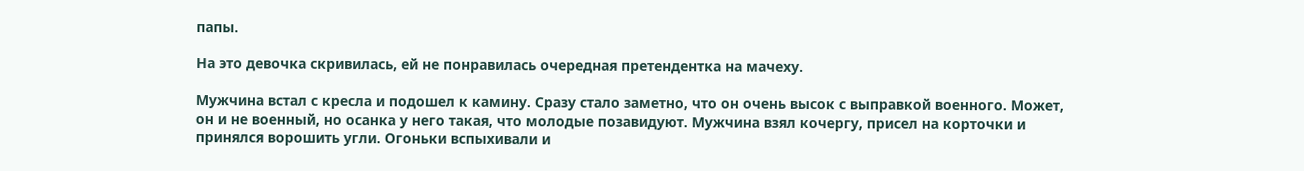папы.

На это девочка скривилась, ей не понравилась очередная претендентка на мачеху.

Мужчина встал с кресла и подошел к камину. Сразу стало заметно, что он очень высок с выправкой военного. Может, он и не военный, но осанка у него такая, что молодые позавидуют. Мужчина взял кочергу, присел на корточки и принялся ворошить угли. Огоньки вспыхивали и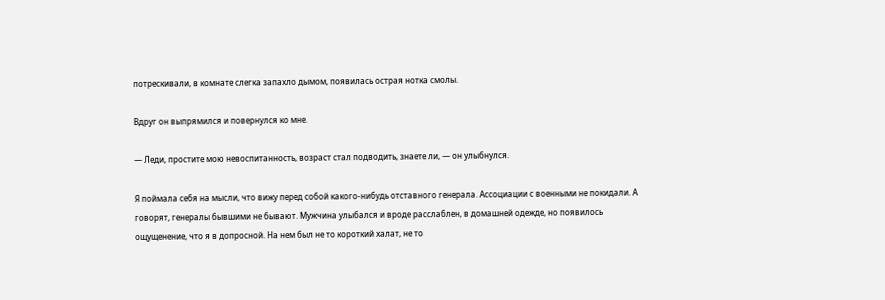потрескивали, в комнате слегка запахло дымом, появилась острая нотка смолы.

Вдруг он выпрямился и повернулся ко мне.

— Леди, простите мою невоспитанность, возраст стал подводить, знаете ли, — он улыбнулся.

Я поймала себя на мысли, что вижу перед собой какого-нибудь отставного генерала. Ассоциации с военными не покидали. А говорят, генералы бывшими не бывают. Мужчина улыбался и вроде расслаблен, в домашней одежде, но появилось ощущенение, что я в допросной. На нем был не то короткий халат, не то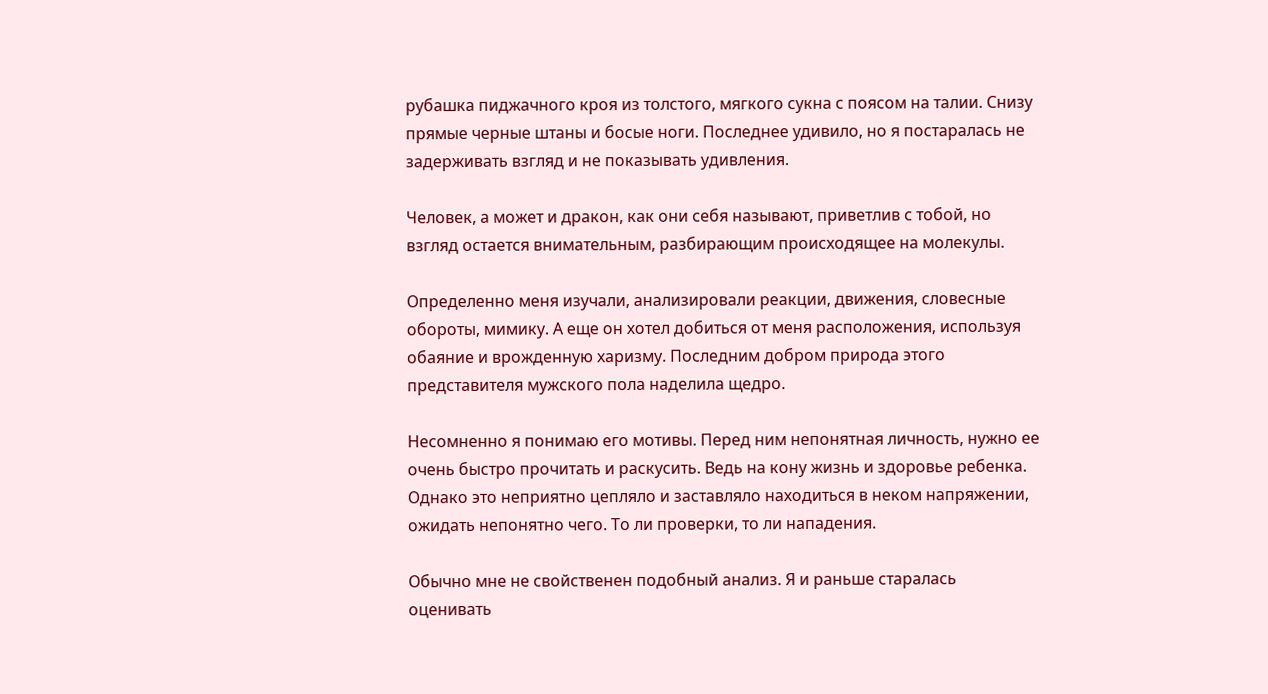рубашка пиджачного кроя из толстого, мягкого сукна с поясом на талии. Снизу прямые черные штаны и босые ноги. Последнее удивило, но я постаралась не задерживать взгляд и не показывать удивления.

Человек, а может и дракон, как они себя называют, приветлив с тобой, но взгляд остается внимательным, разбирающим происходящее на молекулы.

Определенно меня изучали, анализировали реакции, движения, словесные обороты, мимику. А еще он хотел добиться от меня расположения, используя обаяние и врожденную харизму. Последним добром природа этого представителя мужского пола наделила щедро.

Несомненно я понимаю его мотивы. Перед ним непонятная личность, нужно ее очень быстро прочитать и раскусить. Ведь на кону жизнь и здоровье ребенка. Однако это неприятно цепляло и заставляло находиться в неком напряжении, ожидать непонятно чего. То ли проверки, то ли нападения.

Обычно мне не свойственен подобный анализ. Я и раньше старалась оценивать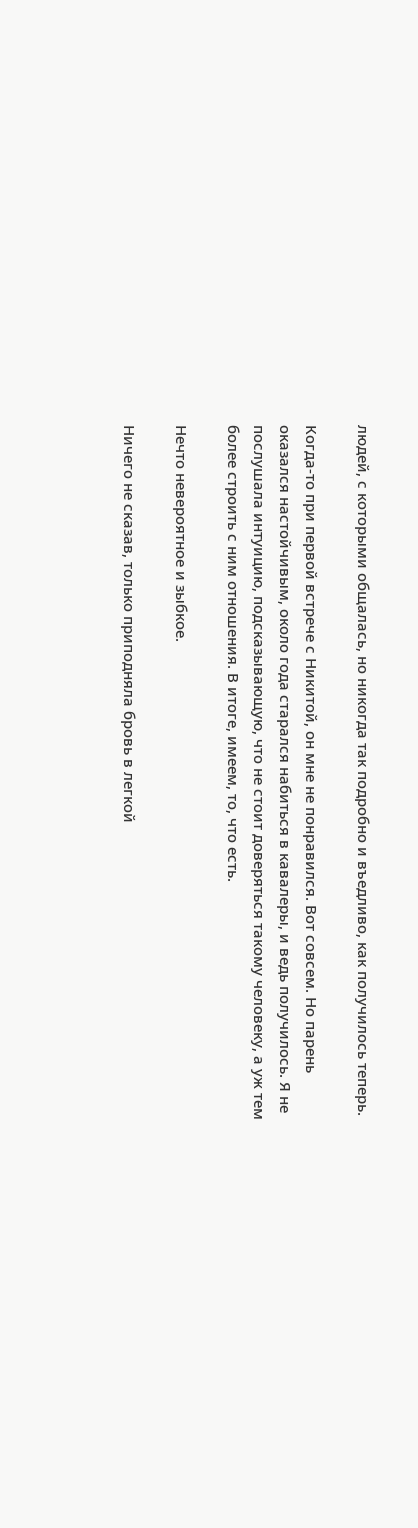людей, с которыми общалась, но никогда так подробно и въедливо, как получилось теперь.

Когда-то при первой встрече с Никитой, он мне не понравился. Вот совсем. Но парень оказался настойчивым, около года старался набиться в кавалеры, и ведь получилось. Я не послушала интуицию, подсказывающую, что не стоит доверяться такому человеку, а уж тем более строить с ним отношения. В итоге, имеем, то, что есть.

Нечто невероятное и зыбкое.

Ничего не сказав, только приподняла бровь в легкой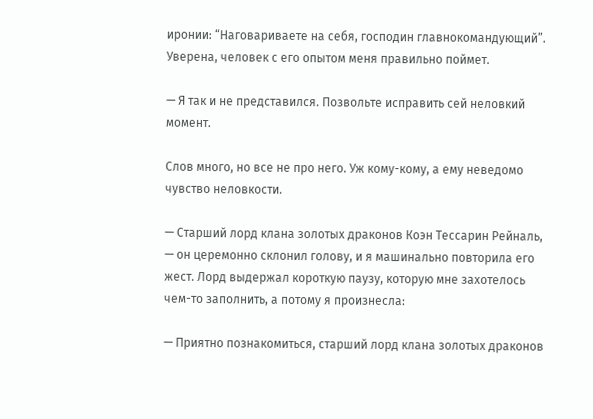иронии: “Наговариваете на себя, господин главнокомандующий”. Уверена, человек с его опытом меня правильно поймет.

— Я так и не представился. Позвольте исправить сей неловкий момент.

Слов много, но все не про него. Уж кому-кому, а ему неведомо чувство неловкости.

— Старший лорд клана золотых драконов Коэн Тессарин Рейналь, — он церемонно склонил голову, и я машинально повторила его жест. Лорд выдержал короткую паузу, которую мне захотелось чем-то заполнить, а потому я произнесла:

— Приятно познакомиться, старший лорд клана золотых драконов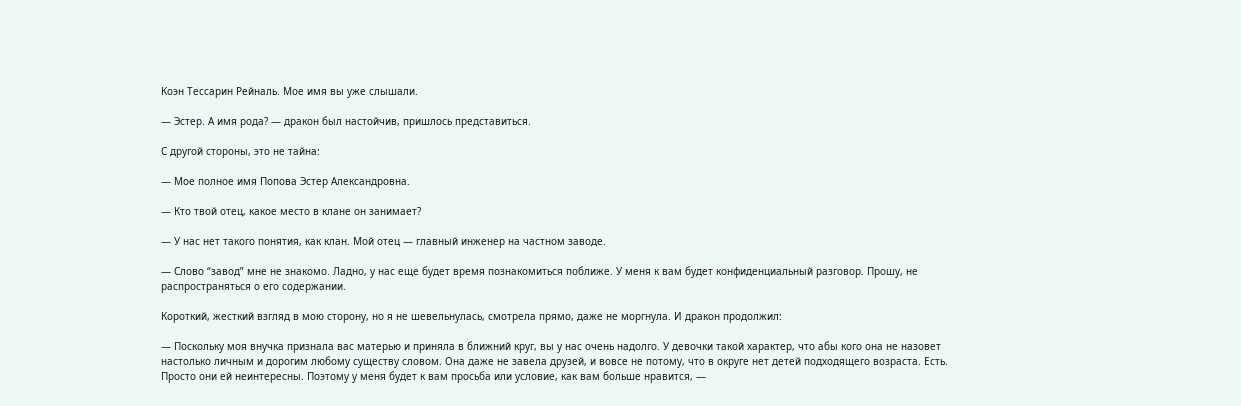Коэн Тессарин Рейналь. Мое имя вы уже слышали.

— Эстер. А имя рода? — дракон был настойчив, пришлось представиться.

С другой стороны, это не тайна:

— Мое полное имя Попова Эстер Александровна.

— Кто твой отец, какое место в клане он занимает?

— У нас нет такого понятия, как клан. Мой отец — главный инженер на частном заводе.

— Слово “завод” мне не знакомо. Ладно, у нас еще будет время познакомиться поближе. У меня к вам будет конфиденциальный разговор. Прошу, не распространяться о его содержании.

Короткий, жесткий взгляд в мою сторону, но я не шевельнулась, смотрела прямо, даже не моргнула. И дракон продолжил:

— Поскольку моя внучка признала вас матерью и приняла в ближний круг, вы у нас очень надолго. У девочки такой характер, что абы кого она не назовет настолько личным и дорогим любому существу словом. Она даже не завела друзей, и вовсе не потому, что в округе нет детей подходящего возраста. Есть. Просто они ей неинтересны. Поэтому у меня будет к вам просьба или условие, как вам больше нравится, —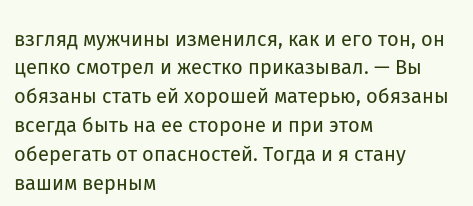взгляд мужчины изменился, как и его тон, он цепко смотрел и жестко приказывал. — Вы обязаны стать ей хорошей матерью, обязаны всегда быть на ее стороне и при этом оберегать от опасностей. Тогда и я стану вашим верным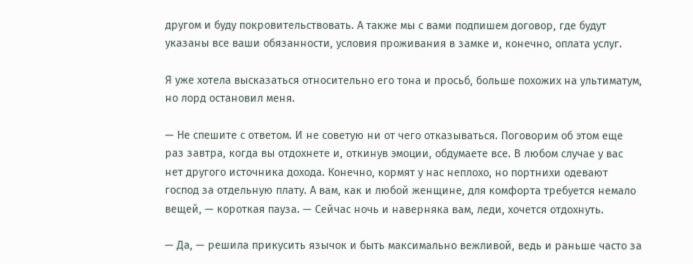другом и буду покровительствовать. А также мы с вами подпишем договор, где будут указаны все ваши обязанности, условия проживания в замке и, конечно, оплата услуг.

Я уже хотела высказаться относительно его тона и просьб, больше похожих на ультиматум, но лорд остановил меня.

— Не спешите с ответом. И не советую ни от чего отказываться. Поговорим об этом еще раз завтра, когда вы отдохнете и, откинув эмоции, обдумаете все. В любом случае у вас нет другого источника дохода. Конечно, кормят у нас неплохо, но портнихи одевают господ за отдельную плату. А вам, как и любой женщине, для комфорта требуется немало вещей, — короткая пауза. — Сейчас ночь и наверняка вам, леди, хочется отдохнуть.

— Да, — решила прикусить язычок и быть максимально вежливой, ведь и раньше часто за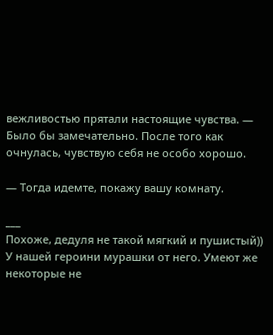вежливостью прятали настоящие чувства. — Было бы замечательно. После того как очнулась, чувствую себя не особо хорошо.

— Тогда идемте, покажу вашу комнату.

___
Похоже, дедуля не такой мягкий и пушистый)) У нашей героини мурашки от него. Умеют же некоторые не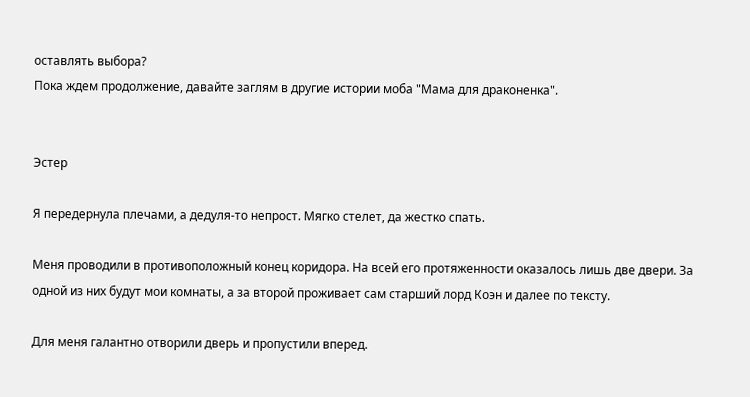оставлять выбора?
Пока ждем продолжение, давайте заглям в другие истории моба "Мама для драконенка".


Эстер

Я передернула плечами, а дедуля-то непрост. Мягко стелет, да жестко спать.

Меня проводили в противоположный конец коридора. На всей его протяженности оказалось лишь две двери. За одной из них будут мои комнаты, а за второй проживает сам старший лорд Коэн и далее по тексту.

Для меня галантно отворили дверь и пропустили вперед.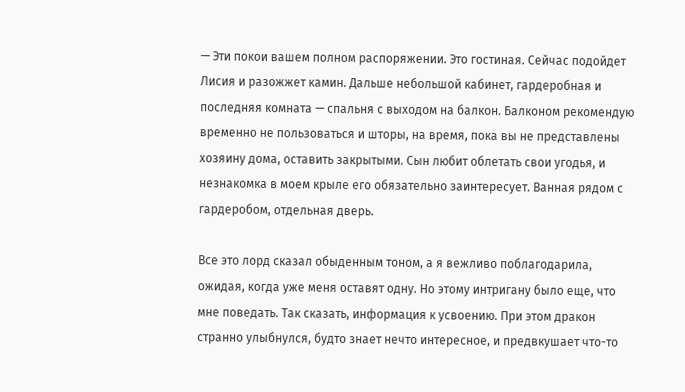— Эти покои вашем полном распоряжении. Это гостиная. Сейчас подойдет Лисия и разожжет камин. Дальше небольшой кабинет, гардеробная и последняя комната — спальня с выходом на балкон. Балконом рекомендую временно не пользоваться и шторы, на время, пока вы не представлены хозяину дома, оставить закрытыми. Сын любит облетать свои угодья, и незнакомка в моем крыле его обязательно заинтересует. Ванная рядом с гардеробом, отдельная дверь.

Все это лорд сказал обыденным тоном, а я вежливо поблагодарила, ожидая, когда уже меня оставят одну. Но этому интригану было еще, что мне поведать. Так сказать, информация к усвоению. При этом дракон странно улыбнулся, будто знает нечто интересное, и предвкушает что-то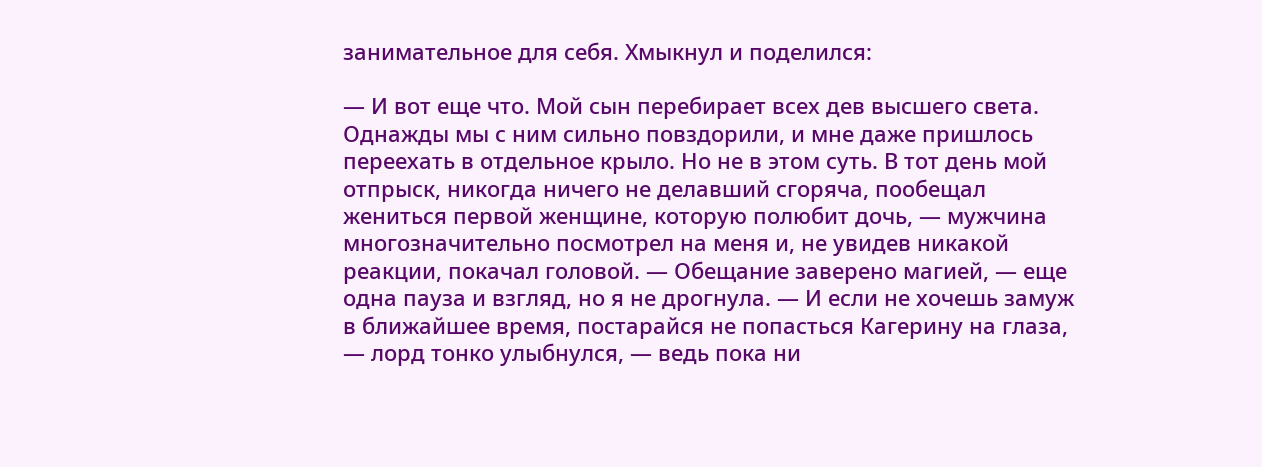занимательное для себя. Хмыкнул и поделился:

— И вот еще что. Мой сын перебирает всех дев высшего света. Однажды мы с ним сильно повздорили, и мне даже пришлось переехать в отдельное крыло. Но не в этом суть. В тот день мой отпрыск, никогда ничего не делавший сгоряча, пообещал жениться первой женщине, которую полюбит дочь, — мужчина многозначительно посмотрел на меня и, не увидев никакой реакции, покачал головой. — Обещание заверено магией, — еще одна пауза и взгляд, но я не дрогнула. — И если не хочешь замуж в ближайшее время, постарайся не попасться Кагерину на глаза, — лорд тонко улыбнулся, — ведь пока ни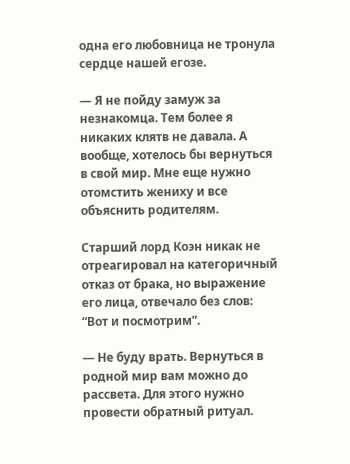одна его любовница не тронула сердце нашей егозе.

— Я не пойду замуж за незнакомца. Тем более я никаких клятв не давала. А вообще, хотелось бы вернуться в свой мир. Мне еще нужно отомстить жениху и все объяснить родителям.

Старший лорд Коэн никак не отреагировал на категоричный отказ от брака, но выражение его лица, отвечало без слов: “Вот и посмотрим”.

— Не буду врать. Вернуться в родной мир вам можно до рассвета. Для этого нужно провести обратный ритуал.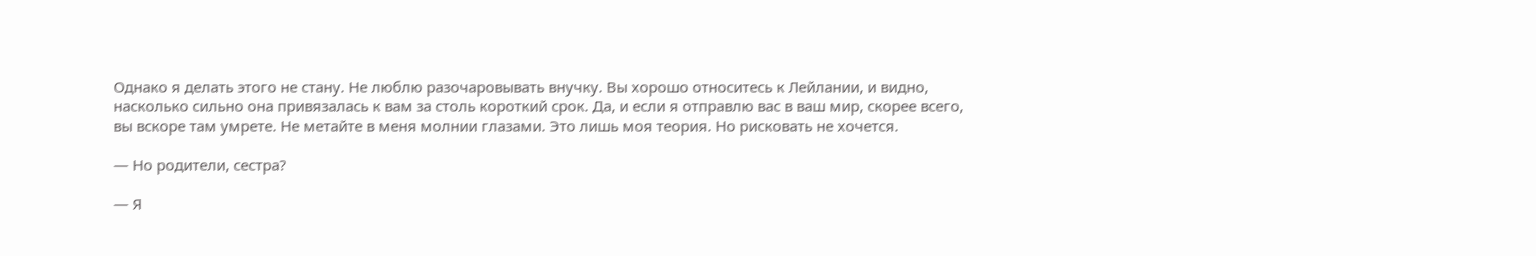Однако я делать этого не стану. Не люблю разочаровывать внучку. Вы хорошо относитесь к Лейлании, и видно, насколько сильно она привязалась к вам за столь короткий срок. Да, и если я отправлю вас в ваш мир, скорее всего, вы вскоре там умрете. Не метайте в меня молнии глазами. Это лишь моя теория. Но рисковать не хочется.

— Но родители, сестра?

— Я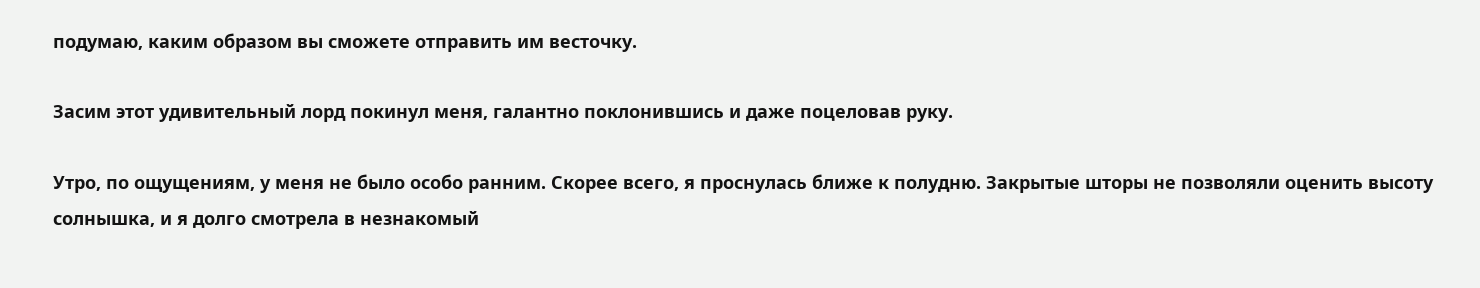подумаю, каким образом вы сможете отправить им весточку.

Засим этот удивительный лорд покинул меня, галантно поклонившись и даже поцеловав руку.

Утро, по ощущениям, у меня не было особо ранним. Скорее всего, я проснулась ближе к полудню. Закрытые шторы не позволяли оценить высоту солнышка, и я долго смотрела в незнакомый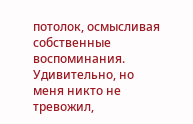потолок, осмысливая собственные воспоминания. Удивительно, но меня никто не тревожил,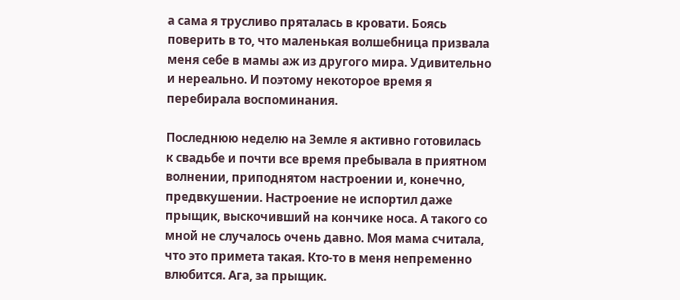а сама я трусливо пряталась в кровати. Боясь поверить в то, что маленькая волшебница призвала меня себе в мамы аж из другого мира. Удивительно и нереально. И поэтому некоторое время я перебирала воспоминания.

Последнюю неделю на Земле я активно готовилась к свадьбе и почти все время пребывала в приятном волнении, приподнятом настроении и, конечно, предвкушении. Настроение не испортил даже прыщик, выскочивший на кончике носа. А такого со мной не случалось очень давно. Моя мама считала, что это примета такая. Кто-то в меня непременно влюбится. Ага, за прыщик.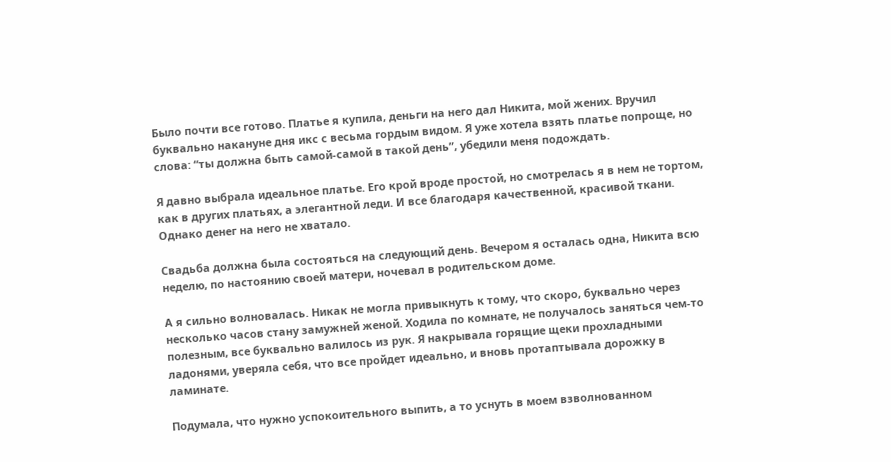Было почти все готово. Платье я купила, деньги на него дал Никита, мой жених. Вручил буквально накануне дня икс с весьма гордым видом. Я уже хотела взять платье попроще, но слова: “ты должна быть самой-самой в такой день”, убедили меня подождать.

Я давно выбрала идеальное платье. Его крой вроде простой, но смотрелась я в нем не тортом, как в других платьях, а элегантной леди. И все благодаря качественной, красивой ткани. Однако денег на него не хватало.

Свадьба должна была состояться на следующий день. Вечером я осталась одна, Никита всю неделю, по настоянию своей матери, ночевал в родительском доме.

А я сильно волновалась. Никак не могла привыкнуть к тому, что скоро, буквально через несколько часов стану замужней женой. Ходила по комнате, не получалось заняться чем-то полезным, все буквально валилось из рук. Я накрывала горящие щеки прохладными ладонями, уверяла себя, что все пройдет идеально, и вновь протаптывала дорожку в ламинате.

Подумала, что нужно успокоительного выпить, а то уснуть в моем взволнованном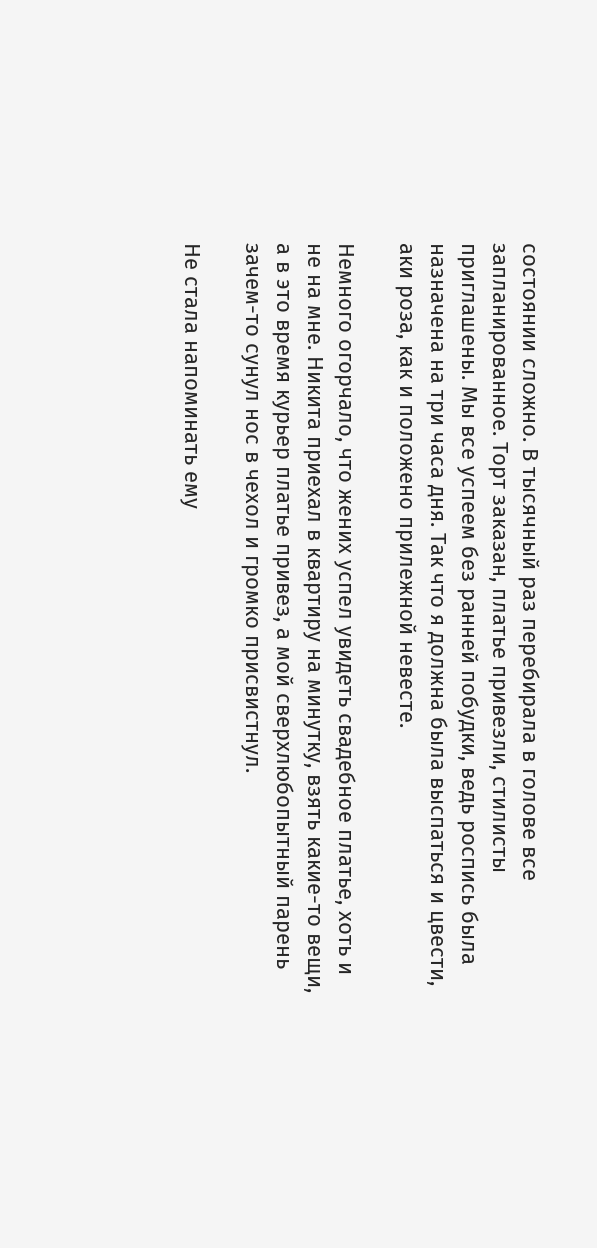состоянии сложно. В тысячный раз перебирала в голове все запланированное. Торт заказан, платье привезли, стилисты приглашены. Мы все успеем без ранней побудки, ведь роспись была назначена на три часа дня. Так что я должна была выспаться и цвести, аки роза, как и положено прилежной невесте.

Немного огорчало, что жених успел увидеть свадебное платье, хоть и не на мне. Никита приехал в квартиру на минутку, взять какие-то вещи, а в это время курьер платье привез, а мой сверхлюбопытный парень зачем-то сунул нос в чехол и громко присвистнул.

Не стала напоминать ему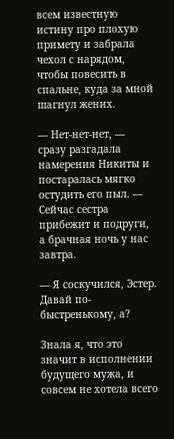всем известную истину про плохую примету и забрала чехол с нарядом, чтобы повесить в спальне, куда за мной шагнул жених.

— Нет-нет-нет, — сразу разгадала намерения Никиты и постаралась мягко остудить его пыл. — Сейчас сестра прибежит и подруги, а брачная ночь у нас завтра.

— Я соскучился, Эстер. Давай по-быстренькому, а?

Знала я, что это значит в исполнении будущего мужа, и совсем не хотела всего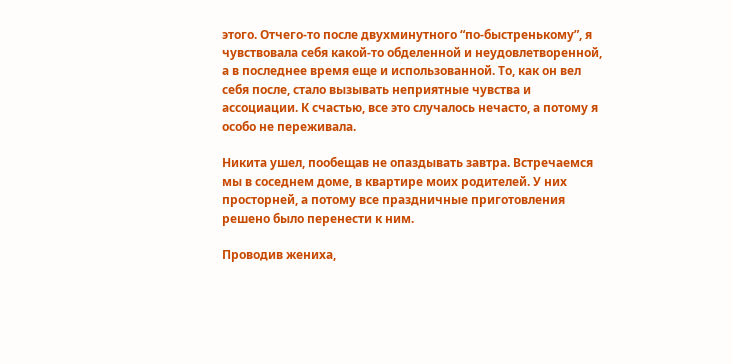этого. Отчего-то после двухминутного “по-быстренькому”, я чувствовала себя какой-то обделенной и неудовлетворенной, а в последнее время еще и использованной. То, как он вел себя после, стало вызывать неприятные чувства и ассоциации. К счастью, все это случалось нечасто, а потому я особо не переживала.

Никита ушел, пообещав не опаздывать завтра. Встречаемся мы в соседнем доме, в квартире моих родителей. У них просторней, а потому все праздничные приготовления решено было перенести к ним.

Проводив жениха,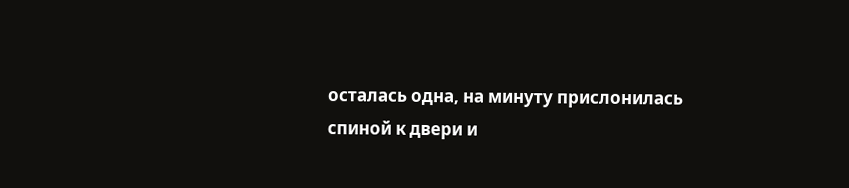осталась одна, на минуту прислонилась спиной к двери и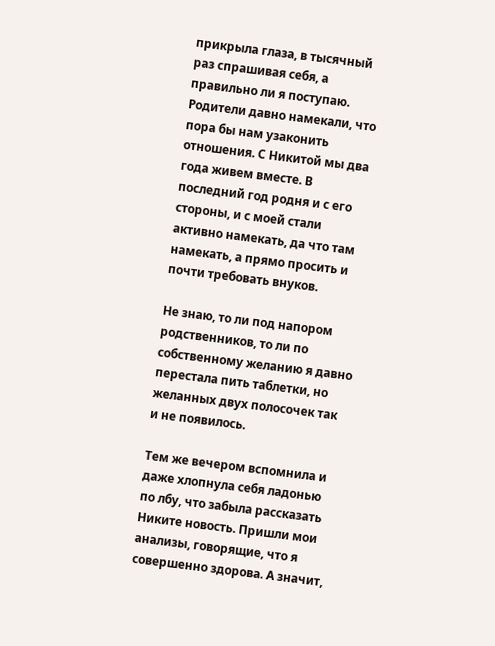прикрыла глаза, в тысячный раз спрашивая себя, а правильно ли я поступаю. Родители давно намекали, что пора бы нам узаконить отношения. С Никитой мы два года живем вместе. В последний год родня и с его стороны, и с моей стали активно намекать, да что там намекать, а прямо просить и почти требовать внуков.

Не знаю, то ли под напором родственников, то ли по собственному желанию я давно перестала пить таблетки, но желанных двух полосочек так и не появилось.

Тем же вечером вспомнила и даже хлопнула себя ладонью по лбу, что забыла рассказать Никите новость. Пришли мои анализы, говорящие, что я совершенно здорова. А значит,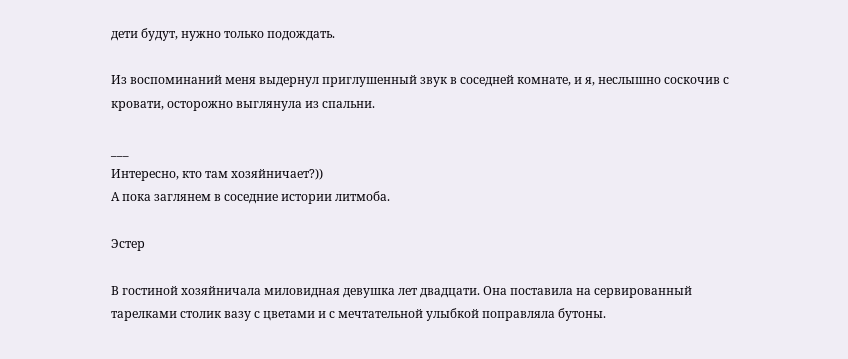дети будут, нужно только подождать.

Из воспоминаний меня выдернул приглушенный звук в соседней комнате, и я, неслышно соскочив с кровати, осторожно выглянула из спальни.

___
Интересно, кто там хозяйничает?))
А пока заглянем в соседние истории литмоба.

Эстер

В гостиной хозяйничала миловидная девушка лет двадцати. Она поставила на сервированный тарелками столик вазу с цветами и с мечтательной улыбкой поправляла бутоны.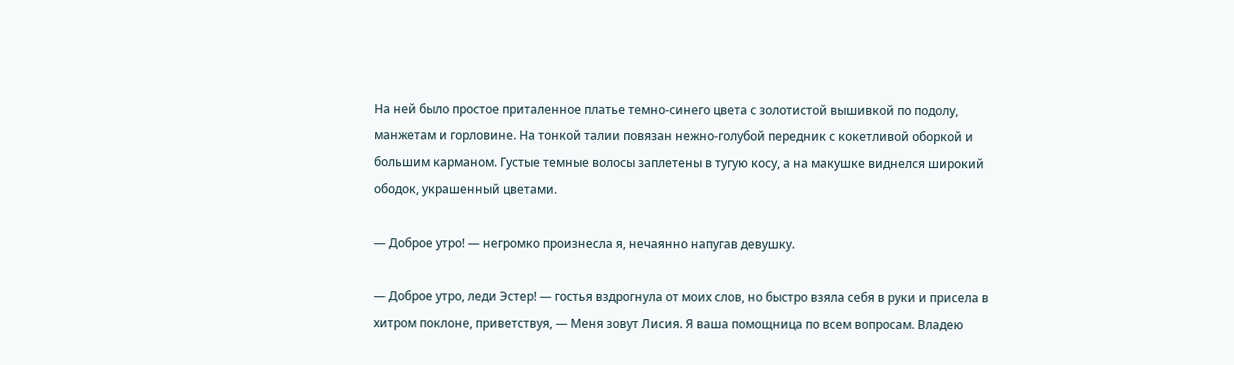На ней было простое приталенное платье темно-синего цвета с золотистой вышивкой по подолу, манжетам и горловине. На тонкой талии повязан нежно-голубой передник с кокетливой оборкой и большим карманом. Густые темные волосы заплетены в тугую косу, а на макушке виднелся широкий ободок, украшенный цветами.

— Доброе утро! — негромко произнесла я, нечаянно напугав девушку.

— Доброе утро, леди Эстер! — гостья вздрогнула от моих слов, но быстро взяла себя в руки и присела в хитром поклоне, приветствуя, — Меня зовут Лисия. Я ваша помощница по всем вопросам. Владею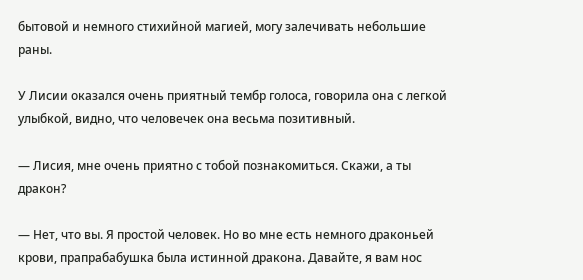бытовой и немного стихийной магией, могу залечивать небольшие раны.

У Лисии оказался очень приятный тембр голоса, говорила она с легкой улыбкой, видно, что человечек она весьма позитивный.

— Лисия, мне очень приятно с тобой познакомиться. Скажи, а ты дракон?

— Нет, что вы. Я простой человек. Но во мне есть немного драконьей крови, прапрабабушка была истинной дракона. Давайте, я вам нос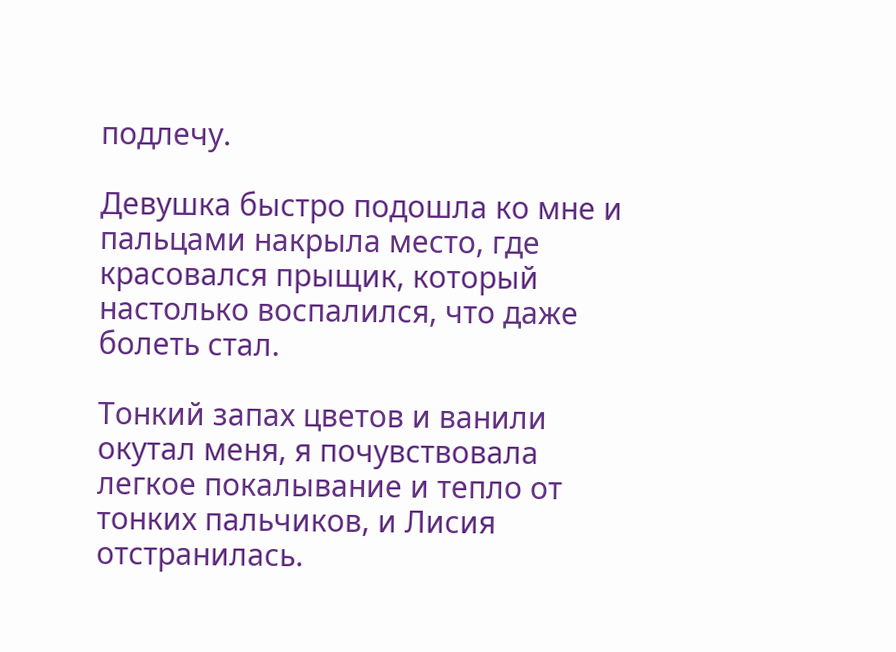подлечу.

Девушка быстро подошла ко мне и пальцами накрыла место, где красовался прыщик, который настолько воспалился, что даже болеть стал.

Тонкий запах цветов и ванили окутал меня, я почувствовала легкое покалывание и тепло от тонких пальчиков, и Лисия отстранилась.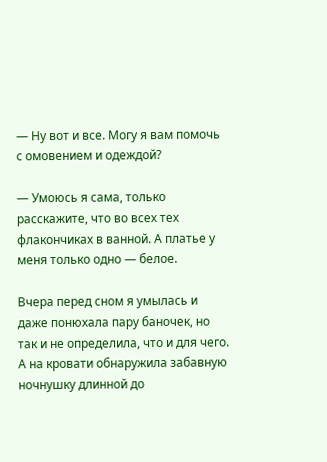— Ну вот и все. Могу я вам помочь с омовением и одеждой?

— Умоюсь я сама, только расскажите, что во всех тех флакончиках в ванной. А платье у меня только одно — белое.

Вчера перед сном я умылась и даже понюхала пару баночек, но так и не определила, что и для чего. А на кровати обнаружила забавную ночнушку длинной до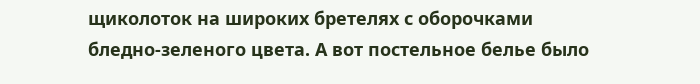щиколоток на широких бретелях с оборочками бледно-зеленого цвета. А вот постельное белье было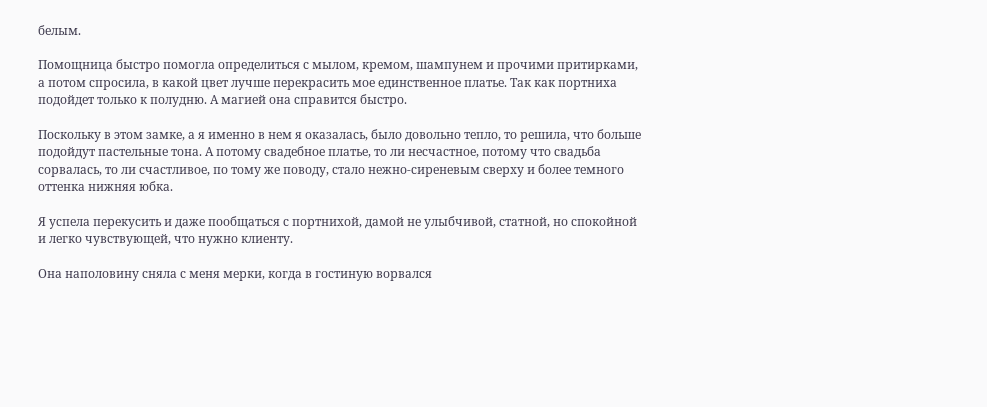белым.

Помощница быстро помогла определиться с мылом, кремом, шампунем и прочими притирками, а потом спросила, в какой цвет лучше перекрасить мое единственное платье. Так как портниха подойдет только к полудню. А магией она справится быстро.

Поскольку в этом замке, а я именно в нем я оказалась, было довольно тепло, то решила, что больше подойдут пастельные тона. А потому свадебное платье, то ли несчастное, потому что свадьба сорвалась, то ли счастливое, по тому же поводу, стало нежно-сиреневым сверху и более темного оттенка нижняя юбка.

Я успела перекусить и даже пообщаться с портнихой, дамой не улыбчивой, статной, но спокойной и легко чувствующей, что нужно клиенту.

Она наполовину сняла с меня мерки, когда в гостиную ворвался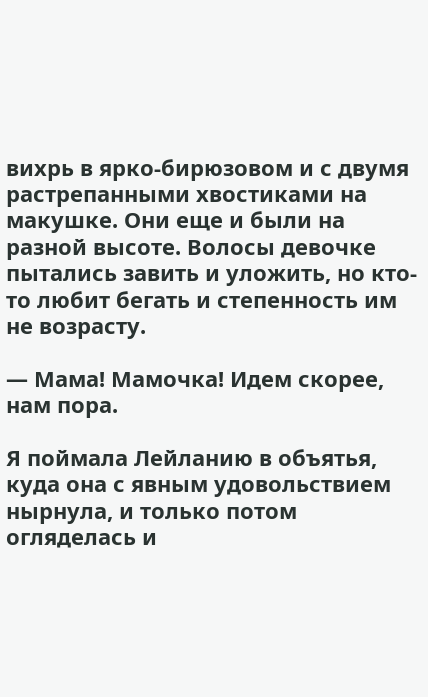вихрь в ярко-бирюзовом и с двумя растрепанными хвостиками на макушке. Они еще и были на разной высоте. Волосы девочке пытались завить и уложить, но кто-то любит бегать и степенность им не возрасту.

— Мама! Мамочка! Идем скорее, нам пора.

Я поймала Лейланию в объятья, куда она с явным удовольствием нырнула, и только потом огляделась и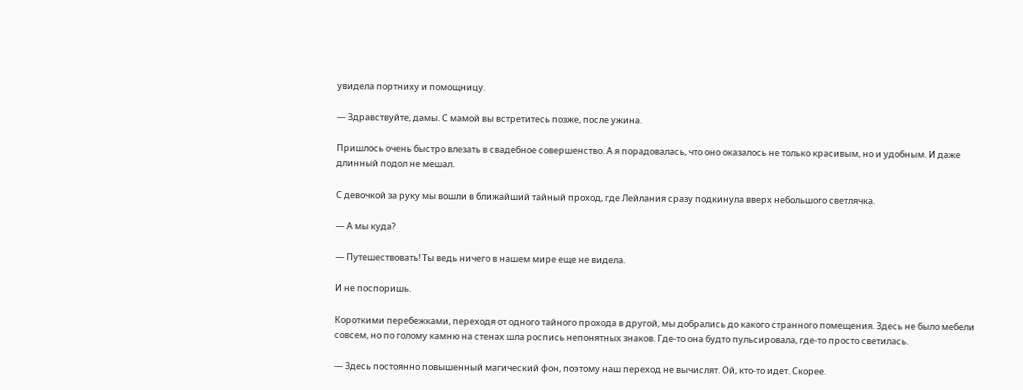увидела портниху и помощницу.

— Здравствуйте, дамы. С мамой вы встретитесь позже, после ужина.

Пришлось очень быстро влезать в свадебное совершенство. А я порадовалась, что оно оказалось не только красивым, но и удобным. И даже длинный подол не мешал.

С девочкой за руку мы вошли в ближайший тайный проход, где Лейлания сразу подкинула вверх небольшого светлячка.

— А мы куда?

— Путешествовать! Ты ведь ничего в нашем мире еще не видела.

И не поспоришь.

Короткими перебежками, переходя от одного тайного прохода в другой, мы добрались до какого странного помещения. Здесь не было мебели совсем, но по голому камню на стенах шла роспись непонятных знаков. Где-то она будто пульсировала, где-то просто светилась.

— Здесь постоянно повышенный магический фон, поэтому наш переход не вычислят. Ой, кто-то идет. Скорее.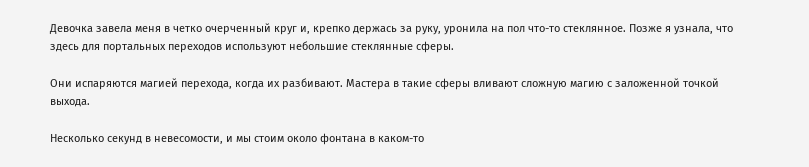Девочка завела меня в четко очерченный круг и, крепко держась за руку, уронила на пол что-то стеклянное. Позже я узнала, что здесь для портальных переходов используют небольшие стеклянные сферы.

Они испаряются магией перехода, когда их разбивают. Мастера в такие сферы вливают сложную магию с заложенной точкой выхода.

Несколько секунд в невесомости, и мы стоим около фонтана в каком-то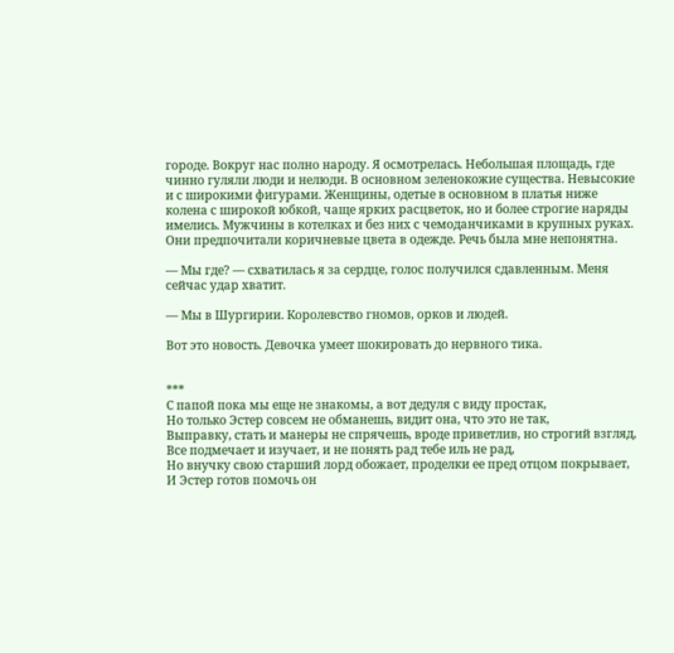городе. Вокруг нас полно народу. Я осмотрелась. Небольшая площадь, где чинно гуляли люди и нелюди. В основном зеленокожие существа. Невысокие и с широкими фигурами. Женщины, одетые в основном в платья ниже колена с широкой юбкой, чаще ярких расцветок, но и более строгие наряды имелись. Мужчины в котелках и без них с чемоданчиками в крупных руках. Они предпочитали коричневые цвета в одежде. Речь была мне непонятна.

— Мы где? — схватилась я за сердце, голос получился сдавленным. Меня сейчас удар хватит.

— Мы в Шургирии. Королевство гномов, орков и людей.

Вот это новость. Девочка умеет шокировать до нервного тика.


***
С папой пока мы еще не знакомы, а вот дедуля с виду простак,
Но только Эстер совсем не обманешь, видит она, что это не так,
Выправку, стать и манеры не спрячешь, вроде приветлив, но строгий взгляд,
Все подмечает и изучает, и не понять рад тебе иль не рад,
Но внучку свою старший лорд обожает, проделки ее пред отцом покрывает,
И Эстер готов помочь он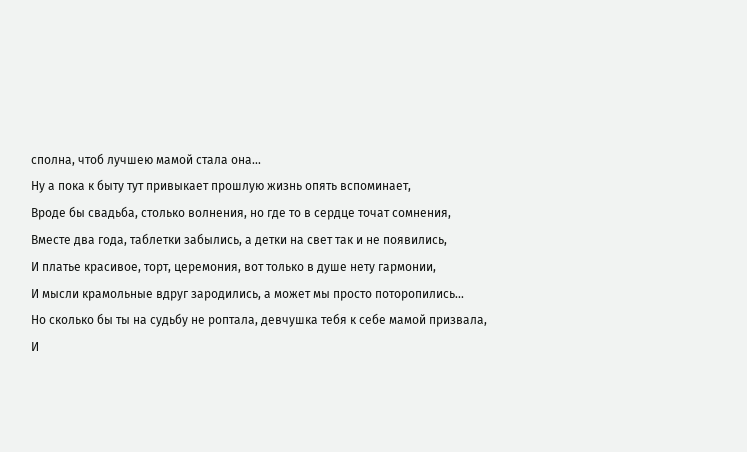сполна, чтоб лучшею мамой стала она...
Ну а пока к быту тут привыкает прошлую жизнь опять вспоминает,
Вроде бы свадьба, столько волнения, но где то в сердце точат сомнения,
Вместе два года, таблетки забылись, а детки на свет так и не появились,
И платье красивое, торт, церемония, вот только в душе нету гармонии,
И мысли крамольные вдруг зародились, а может мы просто поторопились...
Но сколько бы ты на судьбу не роптала, девчушка тебя к себе мамой призвала,
И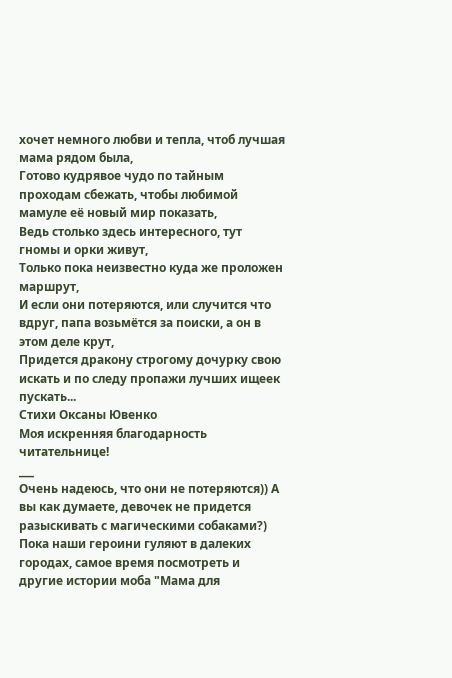хочет немного любви и тепла, чтоб лучшая мама рядом была,
Готово кудрявое чудо по тайным проходам сбежать, чтобы любимой мамуле её новый мир показать,
Ведь столько здесь интересного, тут гномы и орки живут,
Только пока неизвестно куда же проложен маршрут,
И если они потеряются, или случится что вдруг, папа возьмётся за поиски, а он в этом деле крут,
Придется дракону строгому дочурку свою искать и по следу пропажи лучших ищеек пускать...
Стихи Оксаны Ювенко
Моя искренняя благодарность читательнице!
___
Очень надеюсь, что они не потеряются)) А вы как думаете, девочек не придется разыскивать с магическими собаками?)
Пока наши героини гуляют в далеких городах, самое время посмотреть и другие истории моба "Мама для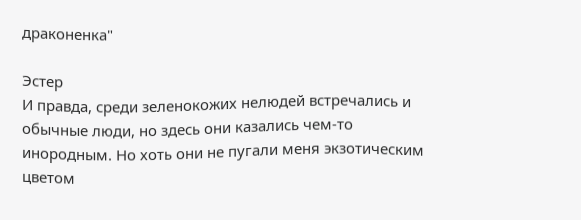драконенка"

Эстер
И правда, среди зеленокожих нелюдей встречались и обычные люди, но здесь они казались чем-то инородным. Но хоть они не пугали меня экзотическим цветом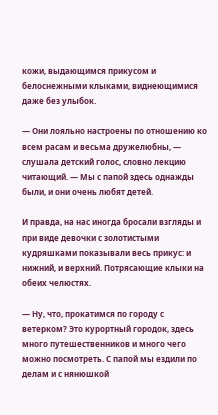кожи, выдающимся прикусом и белоснежными клыками, виднеющимися даже без улыбок.

— Они лояльно настроены по отношению ко всем расам и весьма дружелюбны, — слушала детский голос, словно лекцию читающий. — Мы с папой здесь однажды были, и они очень любят детей.

И правда, на нас иногда бросали взгляды и при виде девочки с золотистыми кудряшками показывали весь прикус: и нижний, и верхний. Потрясающие клыки на обеих челюстях.

— Ну, что, прокатимся по городу с ветерком? Это курортный городок, здесь много путешественников и много чего можно посмотреть. С папой мы ездили по делам и с нянюшкой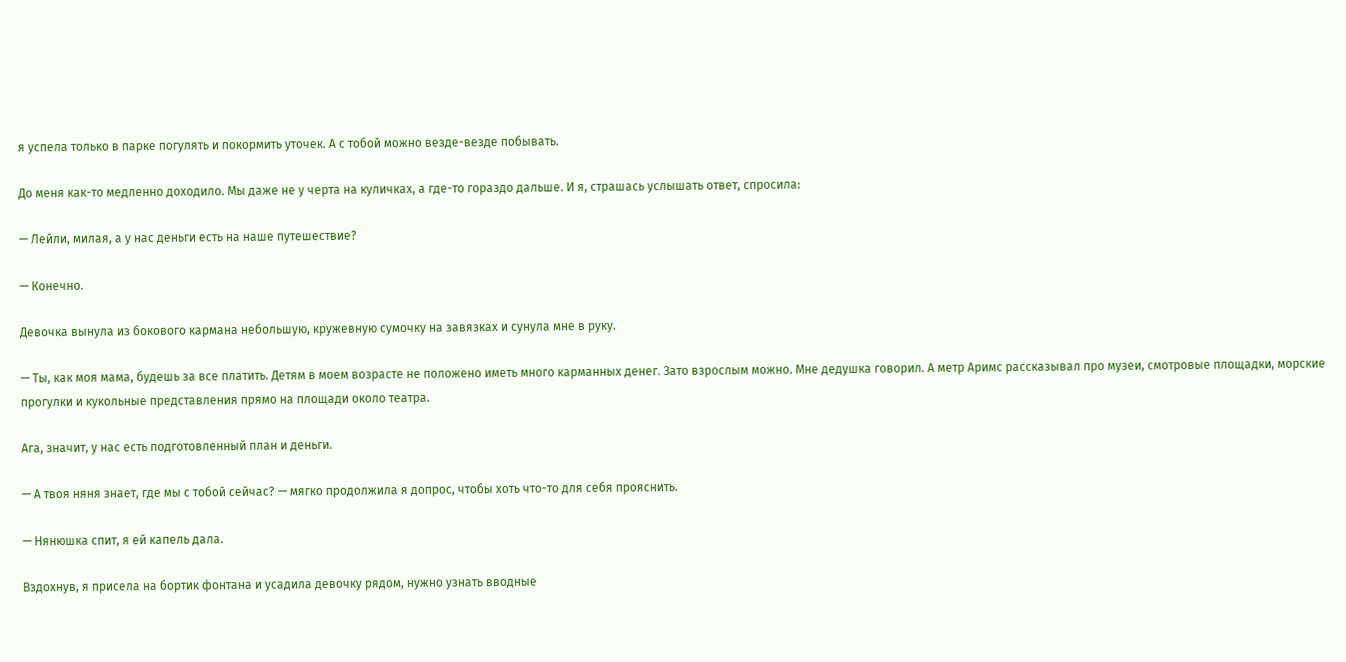я успела только в парке погулять и покормить уточек. А с тобой можно везде-везде побывать.

До меня как-то медленно доходило. Мы даже не у черта на куличках, а где-то гораздо дальше. И я, страшась услышать ответ, спросила:

— Лейли, милая, а у нас деньги есть на наше путешествие?

— Конечно.

Девочка вынула из бокового кармана небольшую, кружевную сумочку на завязках и сунула мне в руку.

— Ты, как моя мама, будешь за все платить. Детям в моем возрасте не положено иметь много карманных денег. Зато взрослым можно. Мне дедушка говорил. А метр Аримс рассказывал про музеи, смотровые площадки, морские прогулки и кукольные представления прямо на площади около театра.

Ага, значит, у нас есть подготовленный план и деньги.

— А твоя няня знает, где мы с тобой сейчас? — мягко продолжила я допрос, чтобы хоть что-то для себя прояснить.

— Нянюшка спит, я ей капель дала.

Вздохнув, я присела на бортик фонтана и усадила девочку рядом, нужно узнать вводные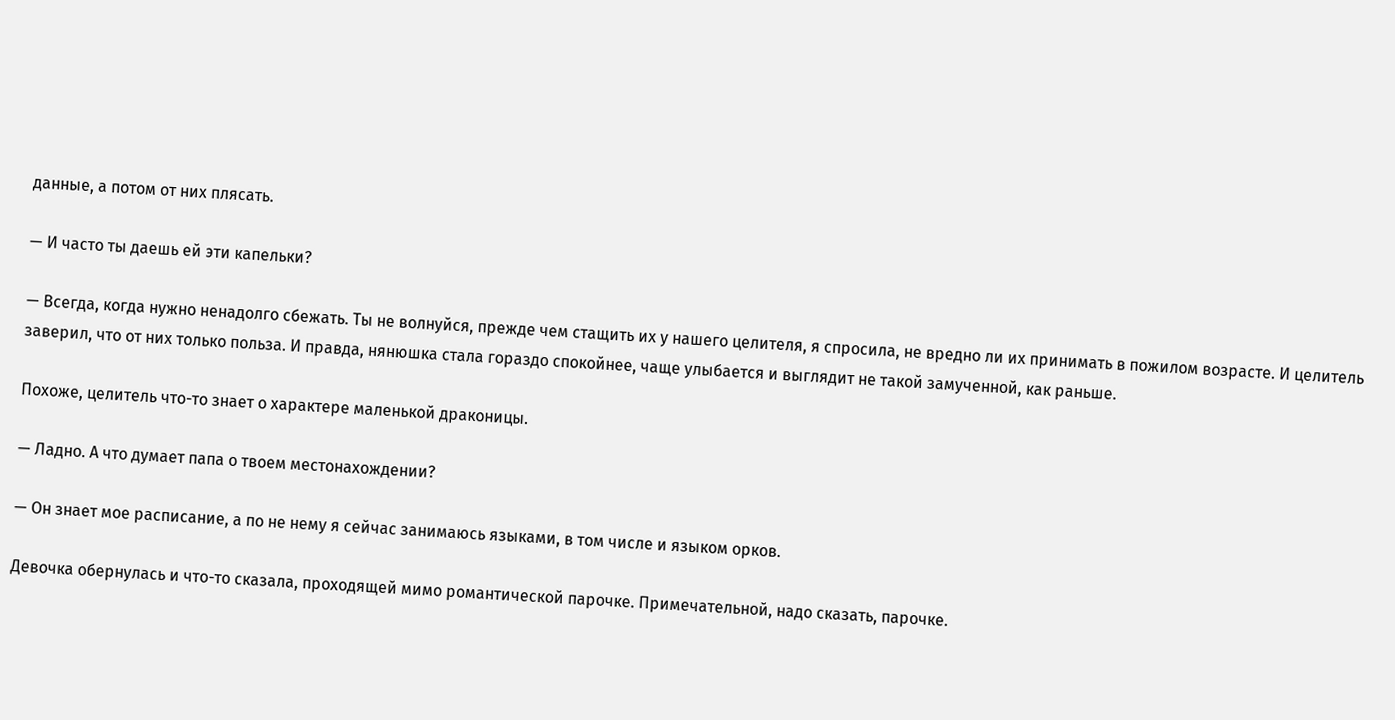данные, а потом от них плясать.

— И часто ты даешь ей эти капельки?

— Всегда, когда нужно ненадолго сбежать. Ты не волнуйся, прежде чем стащить их у нашего целителя, я спросила, не вредно ли их принимать в пожилом возрасте. И целитель заверил, что от них только польза. И правда, нянюшка стала гораздо спокойнее, чаще улыбается и выглядит не такой замученной, как раньше.

Похоже, целитель что-то знает о характере маленькой драконицы.

— Ладно. А что думает папа о твоем местонахождении?

— Он знает мое расписание, а по не нему я сейчас занимаюсь языками, в том числе и языком орков.

Девочка обернулась и что-то сказала, проходящей мимо романтической парочке. Примечательной, надо сказать, парочке.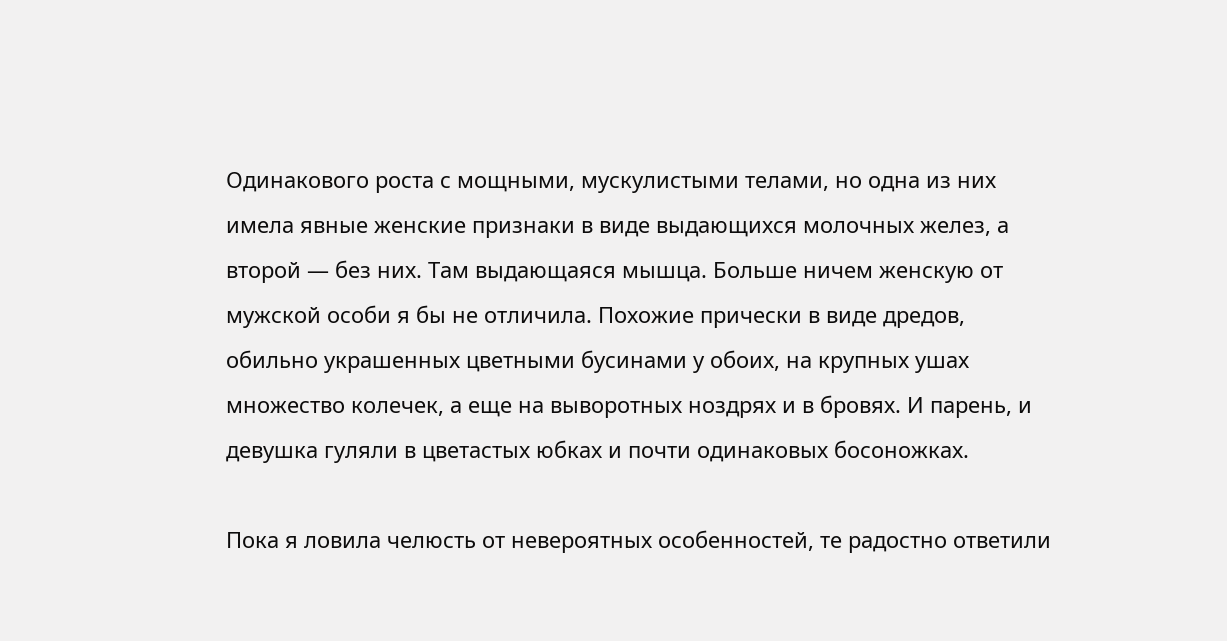Одинакового роста с мощными, мускулистыми телами, но одна из них имела явные женские признаки в виде выдающихся молочных желез, а второй — без них. Там выдающаяся мышца. Больше ничем женскую от мужской особи я бы не отличила. Похожие прически в виде дредов, обильно украшенных цветными бусинами у обоих, на крупных ушах множество колечек, а еще на выворотных ноздрях и в бровях. И парень, и девушка гуляли в цветастых юбках и почти одинаковых босоножках.

Пока я ловила челюсть от невероятных особенностей, те радостно ответили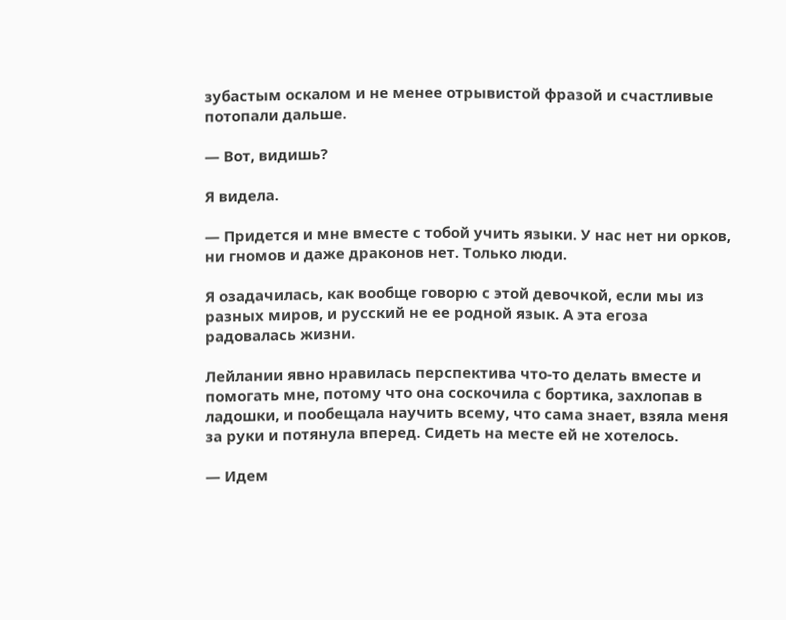зубастым оскалом и не менее отрывистой фразой и счастливые потопали дальше.

— Вот, видишь?

Я видела.

— Придется и мне вместе с тобой учить языки. У нас нет ни орков, ни гномов и даже драконов нет. Только люди.

Я озадачилась, как вообще говорю с этой девочкой, если мы из разных миров, и русский не ее родной язык. А эта егоза радовалась жизни.

Лейлании явно нравилась перспектива что-то делать вместе и помогать мне, потому что она соскочила с бортика, захлопав в ладошки, и пообещала научить всему, что сама знает, взяла меня за руки и потянула вперед. Сидеть на месте ей не хотелось.

— Идем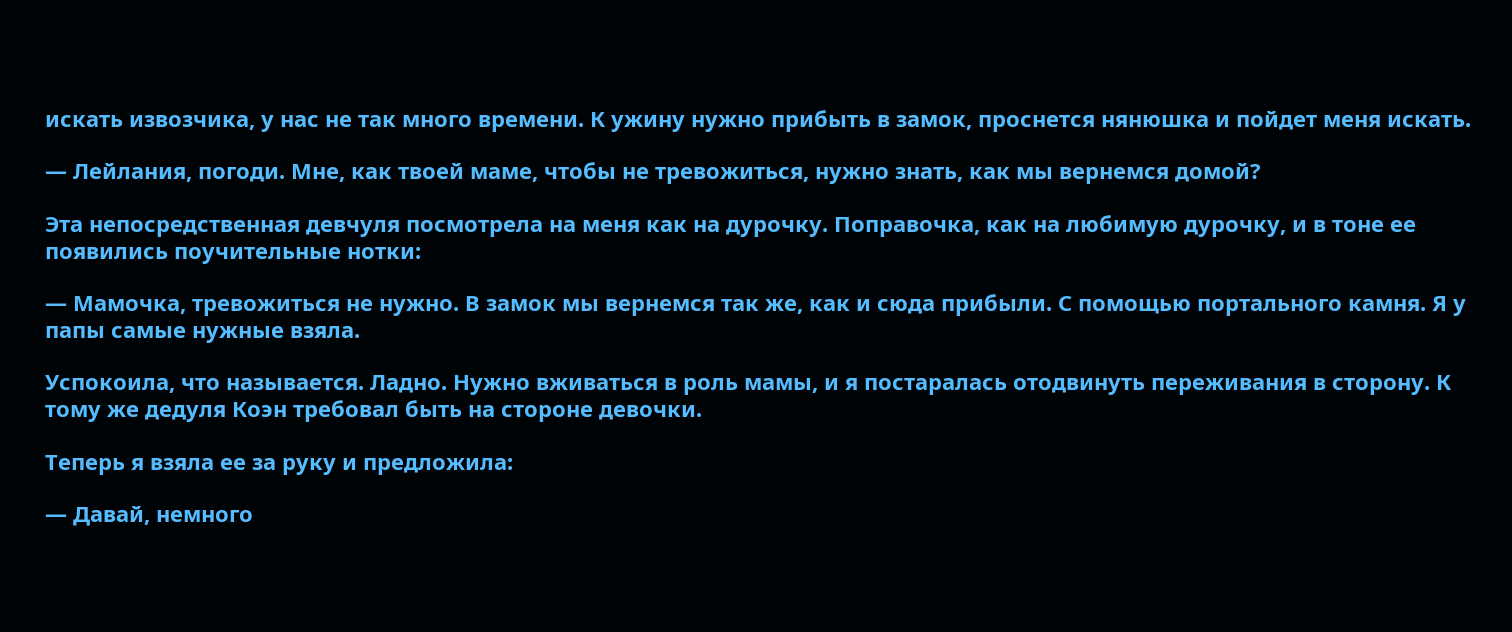искать извозчика, у нас не так много времени. К ужину нужно прибыть в замок, проснется нянюшка и пойдет меня искать.

— Лейлания, погоди. Мне, как твоей маме, чтобы не тревожиться, нужно знать, как мы вернемся домой?

Эта непосредственная девчуля посмотрела на меня как на дурочку. Поправочка, как на любимую дурочку, и в тоне ее появились поучительные нотки:

— Мамочка, тревожиться не нужно. В замок мы вернемся так же, как и сюда прибыли. С помощью портального камня. Я у папы самые нужные взяла.

Успокоила, что называется. Ладно. Нужно вживаться в роль мамы, и я постаралась отодвинуть переживания в сторону. К тому же дедуля Коэн требовал быть на стороне девочки.

Теперь я взяла ее за руку и предложила:

— Давай, немного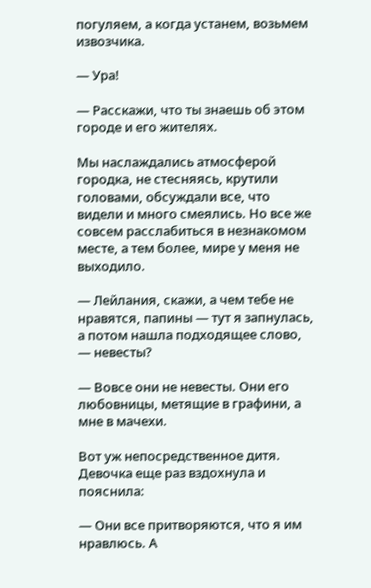погуляем, а когда устанем, возьмем извозчика.

— Ура!

— Расскажи, что ты знаешь об этом городе и его жителях.

Мы наслаждались атмосферой городка, не стесняясь, крутили головами, обсуждали все, что видели и много смеялись. Но все же совсем расслабиться в незнакомом месте, а тем более, мире у меня не выходило.

— Лейлания, скажи, а чем тебе не нравятся, папины — тут я запнулась, а потом нашла подходящее слово, — невесты?

— Вовсе они не невесты. Они его любовницы, метящие в графини, а мне в мачехи.

Вот уж непосредственное дитя. Девочка еще раз вздохнула и пояснила:

— Они все притворяются, что я им нравлюсь. А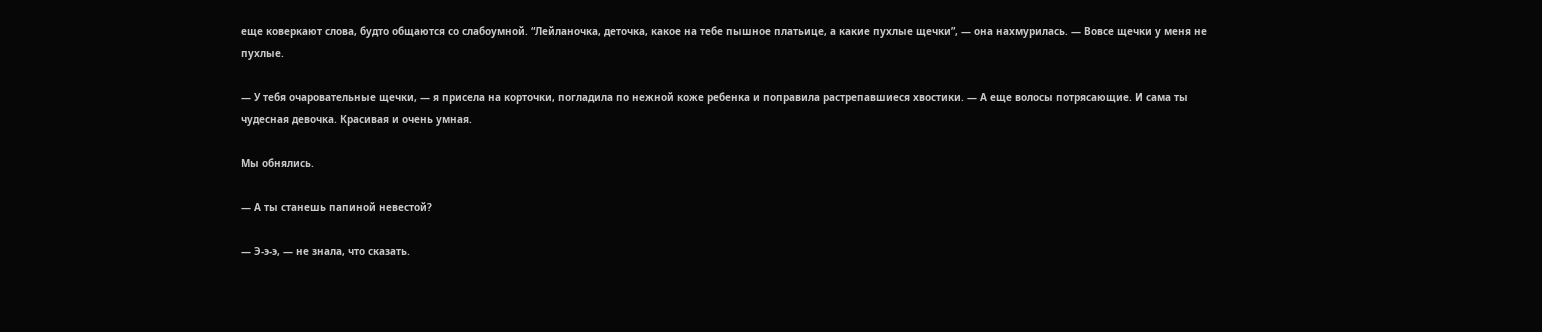еще коверкают слова, будто общаются со слабоумной. “Лейланочка, деточка, какое на тебе пышное платьице, а какие пухлые щечки”, — она нахмурилась. — Вовсе щечки у меня не пухлые.

— У тебя очаровательные щечки, — я присела на корточки, погладила по нежной коже ребенка и поправила растрепавшиеся хвостики. — А еще волосы потрясающие. И сама ты чудесная девочка. Красивая и очень умная.

Мы обнялись.

— А ты станешь папиной невестой?

— Э-э-э, — не знала, что сказать.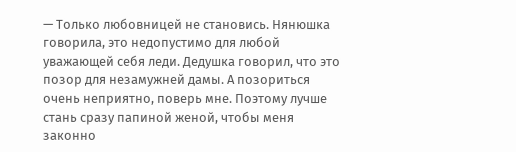— Только любовницей не становись. Нянюшка говорила, это недопустимо для любой уважающей себя леди. Дедушка говорил, что это позор для незамужней дамы. А позориться очень неприятно, поверь мне. Поэтому лучше стань сразу папиной женой, чтобы меня законно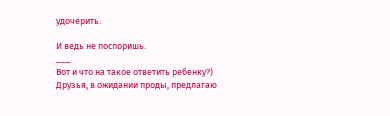удочерить.

И ведь не поспоришь.
___
Вот и что на такое ответить ребенку?)
Друзья, в ожидании проды, предлагаю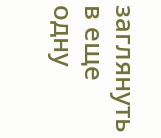заглянуть в еще одну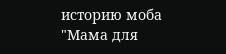историю моба "Мама для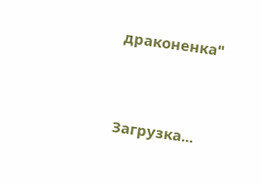драконенка"



Загрузка...